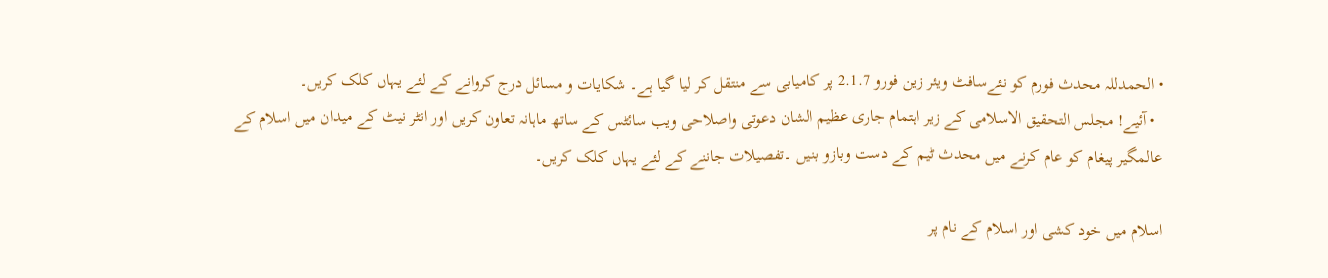• الحمدللہ محدث فورم کو نئےسافٹ ویئر زین فورو 2.1.7 پر کامیابی سے منتقل کر لیا گیا ہے۔ شکایات و مسائل درج کروانے کے لئے یہاں کلک کریں۔
  • آئیے! مجلس التحقیق الاسلامی کے زیر اہتمام جاری عظیم الشان دعوتی واصلاحی ویب سائٹس کے ساتھ ماہانہ تعاون کریں اور انٹر نیٹ کے میدان میں اسلام کے عالمگیر پیغام کو عام کرنے میں محدث ٹیم کے دست وبازو بنیں ۔تفصیلات جاننے کے لئے یہاں کلک کریں۔

اسلام میں خود کشی اور اسلام کے نام پر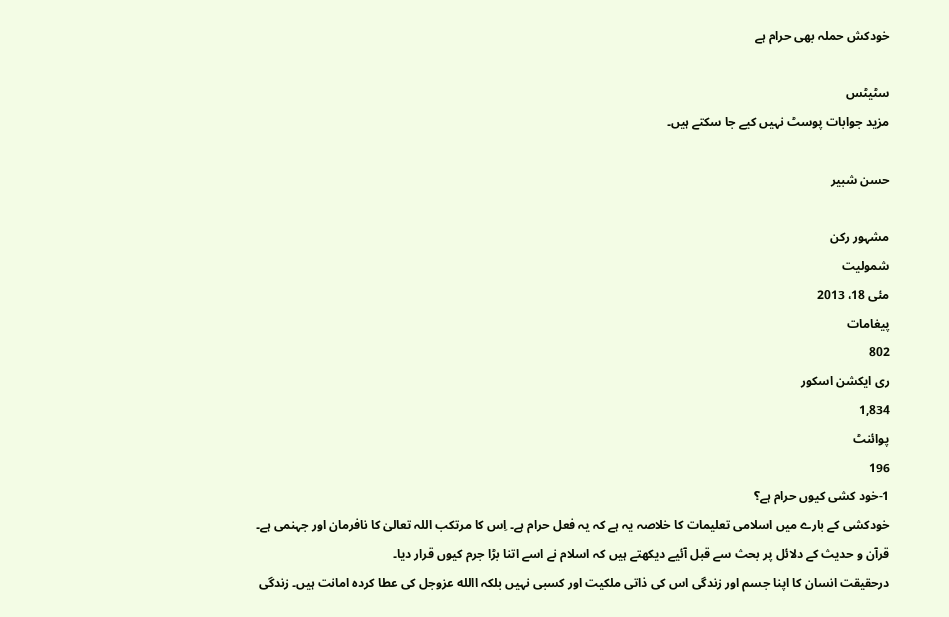خودکش حملہ بھی حرام ہے

سٹیٹس
مزید جوابات پوسٹ نہیں کیے جا سکتے ہیں۔

حسن شبیر

مشہور رکن
شمولیت
مئی 18، 2013
پیغامات
802
ری ایکشن اسکور
1,834
پوائنٹ
196
1-خود کشی کیوں حرام ہے؟
خودکشی کے بارے میں اسلامی تعلیمات کا خلاصہ یہ ہے کہ یہ فعل حرام ہے۔ اِس کا مرتکب اللہ تعالیٰ کا نافرمان اور جہنمی ہے۔ قرآن و حدیث کے دلائل پر بحث سے قبل آئیے دیکھتے ہیں کہ اسلام نے اسے اتنا بڑا جرم کیوں قرار دیا۔
درحقیقت انسان کا اپنا جسم اور زندگی اس کی ذاتی ملکیت اور کسبی نہیں بلکہ االله عزوجل کی عطا کردہ امانت ہیں۔ زندگی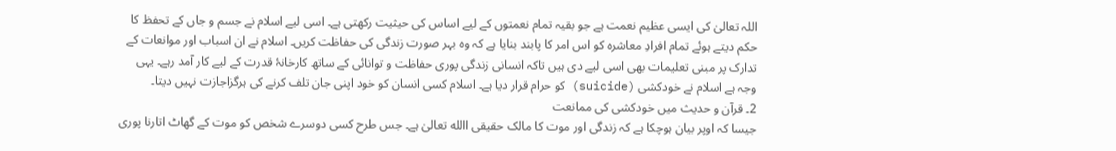اللہ تعالیٰ کی ایسی عظیم نعمت ہے جو بقیہ تمام نعمتوں کے لیے اساس کی حیثیت رکھتی ہے۔ اسی لیے اسلام نے جسم و جاں کے تحفظ کا حکم دیتے ہوئے تمام افرادِ معاشرہ کو اس امر کا پابند بنایا ہے کہ وہ بہر صورت زندگی کی حفاظت کریں۔ اسلام نے ان اسباب اور موانعات کے تدارک پر مبنی تعلیمات بھی اسی لیے دی ہیں تاکہ انسانی زندگی پوری حفاظت و توانائی کے ساتھ کارخانۂ قدرت کے لیے کار آمد رہے۔ یہی وجہ ہے اسلام نے خودکشی (suicide) کو حرام قرار دیا ہے۔ اسلام کسی انسان کو خود اپنی جان تلف کرنے کی ہرگزاجازت نہیں دیتا۔
2۔ قرآن و حدیث میں خودکشی کی ممانعت
جیسا کہ اوپر بیان ہوچکا ہے کہ زندگی اور موت کا مالک حقیقی االله تعالیٰ ہے۔ جس طرح کسی دوسرے شخص کو موت کے گھاٹ اتارنا پوری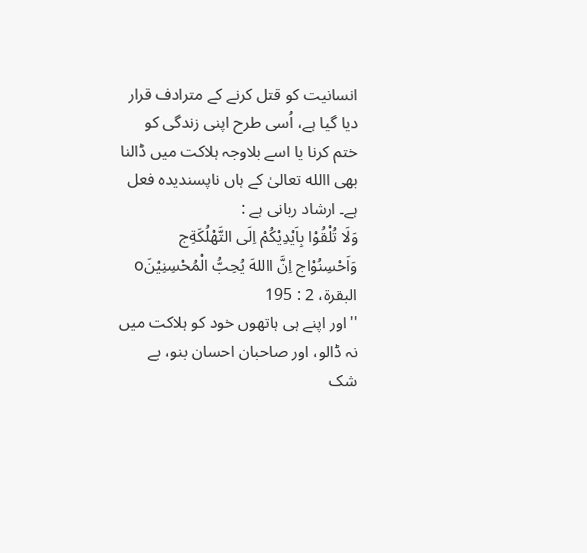انسانیت کو قتل کرنے کے مترادف قرار دیا گیا ہے، اُسی طرح اپنی زندگی کو ختم کرنا یا اسے بلاوجہ ہلاکت میں ڈالنا بھی االله تعالیٰ کے ہاں ناپسندیدہ فعل ہے۔ ارشاد ربانی ہے :
وَلَا تُلْقُوْا بِاَيْدِيْکُمْ اِلَی التَّهْلُکَةِج وَاَحْسِنُوْاج اِنَّ االلهَ يُحِبُّ الْمُحْسِنِيْنَo
البقرة، 2 : 195
''اور اپنے ہی ہاتھوں خود کو ہلاکت میں نہ ڈالو، اور صاحبان احسان بنو، بے شک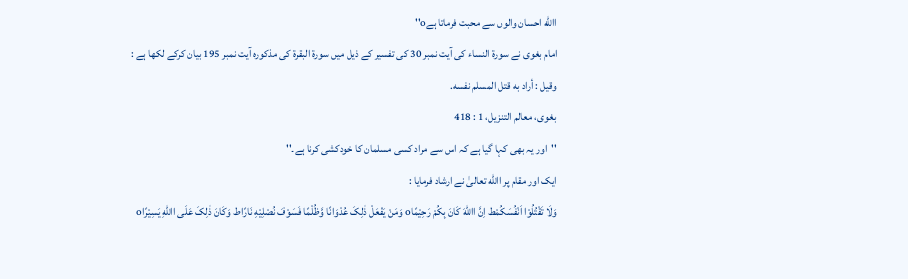االله احسان والوں سے محبت فرماتا ہےo''
امام بغوی نے سورۃ النساء کی آیت نمبر 30 کی تفسیر کے ذیل میں سورۃ البقرۃ کی مذکورہ آیت نمبر 195 بیان کرکے لکھا ہے :
وقيل : أراد به قتل المسلم نفسه.
بغوی، معالم التنزيل، 1 : 418
''اور یہ بھی کہا گیا ہے کہ اس سے مراد کسی مسلمان کا خودکشی کرنا ہے۔''
ایک اور مقام پر االله تعالیٰ نے ارشاد فرمایا :
وَلَا تَقْتُلُوْا اَنْفُسَکُمْط اِنَّ االلهَ کَانَ بِکُمْ رَحِيْمًاo وَمَنْ يَفْعَلْ ذٰلِکَ عُدْوَانًا وَّظُلْمًا فَسَوْفَ نُصْلِيْهِ نَارًاط وَکَانَ ذٰلِکَ عَلَی االلهِ يَسِيْرًاo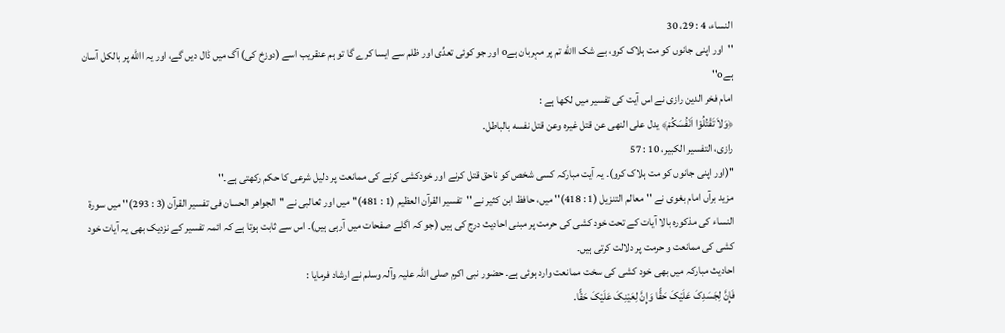النساء، 4 : 29، 30
''اور اپنی جانوں کو مت ہلاک کرو، بے شک االله تم پر مہربان ہےo اور جو کوئی تعدِّی اور ظلم سے ایسا کرے گا تو ہم عنقریب اسے (دوزخ کی) آگ میں ڈال دیں گے، اور یہ االله پر بالکل آسان ہےo''
امام فخر الدین رازی نے اس آیت کی تفسیر میں لکھا ہے :
﴿وَلاَ تَقْتُلُوْا اَنْفُسَکُمْ﴾ يدل علی النهی عن قتل غيره وعن قتل نفسه بالباطل.
رازی، التفسير الکبير، 10 : 57
''(اور اپنی جانوں کو مت ہلاک کرو)۔ یہ آیت مبارکہ کسی شخص کو ناحق قتل کرنے اور خودکشی کرنے کی ممانعت پر دلیل شرعی کا حکم رکھتی ہے۔''
مزید برآں امام بغوی نے ''معالم التنزیل (1 : 418)'' میں، حافظ ابن کثیر نے ''تفسیر القرآن العظیم (1 : 481)'' میں اور ثعالبی نے ''الجواھر الحسان فی تفسیر القرآن (3 : 293)'' میں سورۃ النساء کی مذکورہ بالا آیات کے تحت خود کشی کی حرمت پر مبنی احادیث درج کی ہیں (جو کہ اگلے صفحات میں آرہی ہیں)۔ اس سے ثابت ہوتا ہے کہ ائمہ تفسیر کے نزدیک بھی یہ آیات خود کشی کی ممانعت و حرمت پر دلالت کرتی ہیں۔
احادیث مبارکہ میں بھی خود کشی کی سخت ممانعت وارد ہوئی ہے۔ حضور نبی اکرم صلی اللہ علیہ وآلہ وسلم نے ارشاد فرمایا :
فَإِنَّ لِجَسَدِکَ عَلَيْکَ حَقًّا وَإِنَّ لِعَيْنِکَ عَلَيْکَ حَقًّا.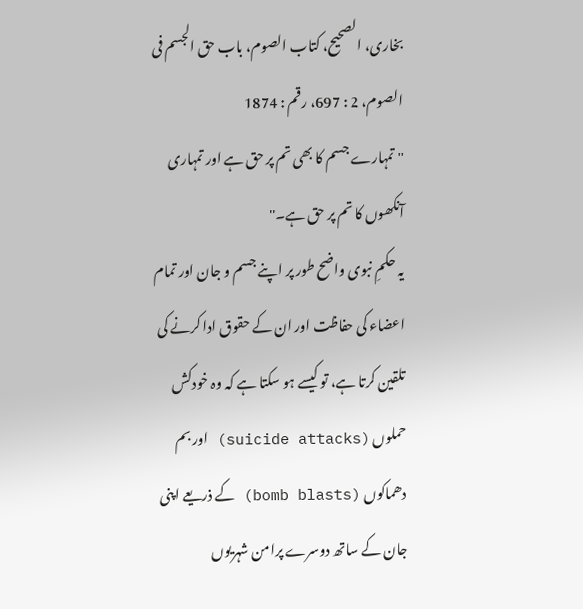بخاری، الصحيح، کتاب الصوم، باب حق الجسم فی الصوم، 2 : 697، رقم : 1874
''تمہارے جسم کا بھی تم پر حق ہے اور تمہاری آنکھوں کا تم پر حق ہے۔''
یہ حکمِ نبوی واضح طور پر اپنے جسم و جان اور تمام اعضاء کی حفاظت اور ان کے حقوق ادا کرنے کی تلقین کرتا ہے، تو کیسے ہو سکتا ہے کہ وہ خودکش حملوں (suicide attacks) اور بم دھماکوں (bomb blasts) کے ذریعے اپنی جان کے ساتھ دوسرے پرامن شہریوں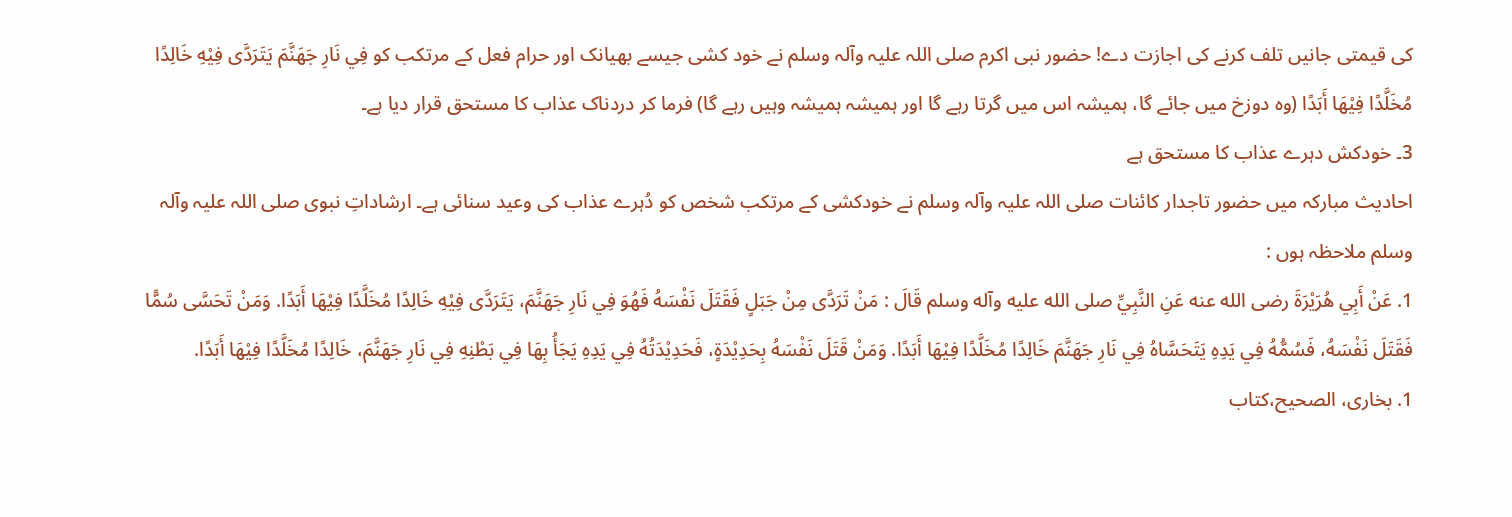کی قیمتی جانیں تلف کرنے کی اجازت دے! حضور نبی اکرم صلی اللہ علیہ وآلہ وسلم نے خود کشی جیسے بھیانک اور حرام فعل کے مرتکب کو فِي نَارِ جَهَنَّمَ يَتَرَدَّی فِيْهِ خَالِدًا مُخَلَّدًا فِيْهَا أَبَدًا (وہ دوزخ میں جائے گا، ہمیشہ اس میں گرتا رہے گا اور ہمیشہ ہمیشہ وہیں رہے گا) فرما کر دردناک عذاب کا مستحق قرار دیا ہے۔
3۔ خودکش دہرے عذاب کا مستحق ہے
احادیث مبارکہ میں حضور تاجدار کائنات صلی اللہ علیہ وآلہ وسلم نے خودکشی کے مرتکب شخص کو دُہرے عذاب کی وعید سنائی ہے۔ ارشاداتِ نبوی صلی اللہ علیہ وآلہ وسلم ملاحظہ ہوں :
1. عَنْ أَبِي هُرَيْرَةَ رضی الله عنه عَنِ النَّبِيِّ صلی الله عليه وآله وسلم قَالَ : مَنْ تَرَدَّی مِنْ جَبَلٍ فَقَتَلَ نَفْسَهُ فَهُوَ فِي نَارِ جَهَنَّمَ، يَتَرَدَّی فِيْهِ خَالِدًا مُخَلَّدًا فِيْهَا أَبَدًا. وَمَنْ تَحَسَّی سُمًّا فَقَتَلَ نَفْسَهُ، فَسُمُّهُ فِي يَدِهِ يَتَحَسَّاهُ فِي نَارِ جَهَنَّمَ خَالِدًا مُخَلَّدًا فِيْهَا أَبَدًا. وَمَنْ قَتَلَ نَفْسَهُ بِحَدِيْدَةٍ، فَحَدِيْدَتُهُ فِي يَدِهِ يَجَأُ بِهَا فِي بَطْنِهِ فِي نَارِ جَهَنَّمَ، خَالِدًا مُخَلَّدًا فِيْهَا أَبَدًا.
1. بخاری، الصحيح،کتاب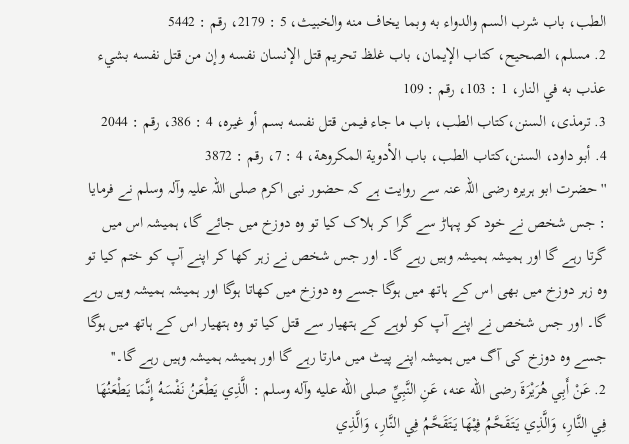الطب، باب شرب السم والدواء به وبما يخاف منه والخبيث، 5 : 2179، رقم : 5442
2. مسلم، الصحيح، کتاب الإيمان، باب غلظ تحريم قتل الإنسان نفسه وإن من قتل نفسه بشيء عذب به في النار، 1 : 103، رقم : 109
3. ترمذی، السنن،کتاب الطب، باب ما جاء فيمن قتل نفسه بسم أو غيره، 4 : 386، رقم : 2044
4. أبو داود، السنن،کتاب الطب، باب الأدوية المکروهة، 4 : 7، رقم : 3872
''حضرت ابو ہریرہ رضی اللہ عنہ سے روایت ہے کہ حضور نبی اکرم صلی اللہ علیہ وآلہ وسلم نے فرمایا : جس شخص نے خود کو پہاڑ سے گرا کر ہلاک کیا تو وہ دوزخ میں جائے گا، ہمیشہ اس میں گرتا رہے گا اور ہمیشہ ہمیشہ وہیں رہے گا۔ اور جس شخص نے زہر کھا کر اپنے آپ کو ختم کیا تو وہ زہر دوزخ میں بھی اس کے ہاتھ میں ہوگا جسے وہ دوزخ میں کھاتا ہوگا اور ہمیشہ ہمیشہ وہیں رہے گا۔ اور جس شخص نے اپنے آپ کو لوہے کے ہتھیار سے قتل کیا تو وہ ہتھیار اس کے ہاتھ میں ہوگا جسے وہ دوزخ کی آگ میں ہمیشہ اپنے پیٹ میں مارتا رہے گا اور ہمیشہ ہمیشہ وہیں رہے گا۔''
2. عَنْ أَبِي هُرَيْرَةَ رضی الله عنه، عَنِ النَّبِيِّ صلی الله عليه وآله وسلم : الَّذِي يَطْعَنُ نَفْسَهُ إِنَّمَا يَطْعَنُهَا فِي النَّارِ، وَالَّذِي يَتَقَحَّمُ فِيْهَا يَتَقَحَّمُ فِي النَّارِ، وَالَّذِي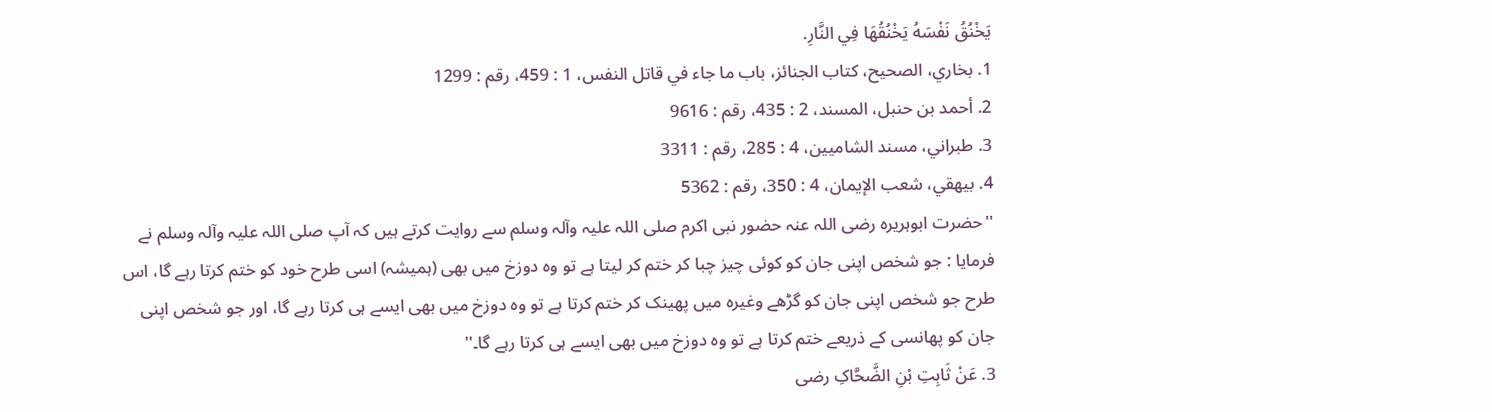يَخْنُقُ نَفْسَهُ يَخْنُقُهَا فِي النَّارِ.
1. بخاري، الصحيح، کتاب الجنائز، باب ما جاء في قاتل النفس، 1 : 459، رقم : 1299
2. أحمد بن حنبل، المسند، 2 : 435، رقم : 9616
3. طبراني، مسند الشاميين، 4 : 285، رقم : 3311
4. بيهقي، شعب الإيمان، 4 : 350، رقم : 5362
''حضرت ابوہریرہ رضی اللہ عنہ حضور نبی اکرم صلی اللہ علیہ وآلہ وسلم سے روایت کرتے ہیں کہ آپ صلی اللہ علیہ وآلہ وسلم نے فرمایا : جو شخص اپنی جان کو کوئی چیز چبا کر ختم کر لیتا ہے تو وہ دوزخ میں بھی (ہمیشہ) اسی طرح خود کو ختم کرتا رہے گا، اس طرح جو شخص اپنی جان کو گڑھے وغیرہ میں پھینک کر ختم کرتا ہے تو وہ دوزخ میں بھی ایسے ہی کرتا رہے گا، اور جو شخص اپنی جان کو پھانسی کے ذریعے ختم کرتا ہے تو وہ دوزخ میں بھی ایسے ہی کرتا رہے گا۔''
3. عَنْ ثَابِتِ بْنِ الضَّحَّاکِ رضی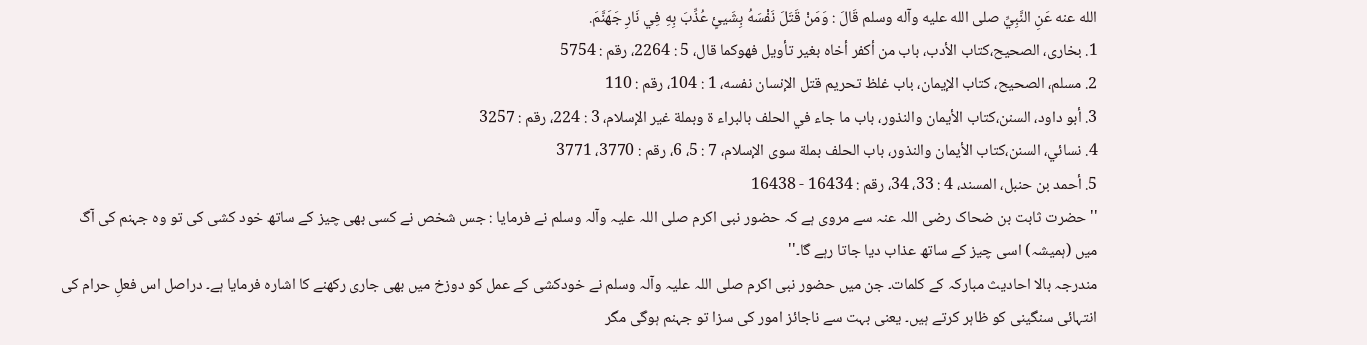الله عنه عَنِ النَّبِيِّ صلی الله عليه وآله وسلم قَالَ : وَمَنْ قَتَلَ نَفْسَهُ بِشَيئٍ عُذِّبَ بِهِ فِي نَارِ جَهَنَّمَ.
1. بخاری، الصحيح،کتاب الأدب، باب من أکفر أخاه بغير تأويل فهوکما قال، 5 : 2264، رقم : 5754
2. مسلم، الصحيح، کتاب الإيمان، باب غلظ تحريم قتل الإنسان نفسه، 1 : 104، رقم : 110
3. أبو داود، السنن،کتاب الأيمان والنذور، باب ما جاء في الحلف بالبراء ة وبملة غير الإسلام، 3 : 224، رقم : 3257
4. نسائي، السنن،کتاب الأيمان والنذور، باب الحلف بملة سوی الإسلام، 7 : 5، 6، رقم : 3770، 3771
5. أحمد بن حنبل، المسند، 4 : 33، 34، رقم : 16434 - 16438
''حضرت ثابت بن ضحاک رضی اللہ عنہ سے مروی ہے کہ حضور نبی اکرم صلی اللہ علیہ وآلہ وسلم نے فرمایا : جس شخص نے کسی بھی چیز کے ساتھ خود کشی کی تو وہ جہنم کی آگ میں (ہمیشہ) اسی چیز کے ساتھ عذاب دیا جاتا رہے گا۔''
مندرجہ بالا احادیث مبارکہ کے کلمات۔ جن میں حضور نبی اکرم صلی اللہ علیہ وآلہ وسلم نے خودکشی کے عمل کو دوزخ میں بھی جاری رکھنے کا اشارہ فرمایا ہے۔ دراصل اس فعلِ حرام کی انتہائی سنگینی کو ظاہر کرتے ہیں۔ یعنی بہت سے ناجائز امور کی سزا تو جہنم ہوگی مگر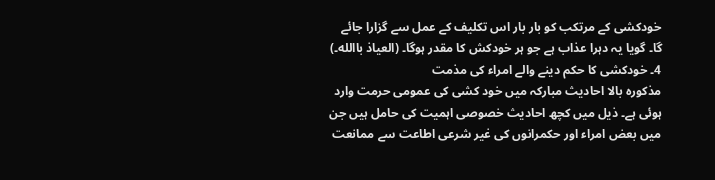خودکشی کے مرتکب کو بار بار اس تکلیف کے عمل سے گزارا جائے گا۔ گویا یہ دہرا عذاب ہے جو ہر خودکش کا مقدر ہوگا۔ (العیاذ باالله۔)
4۔ خودکشی کا حکم دینے والے امراء کی مذمت
مذکورہ بالا احادیث مبارکہ میں خود کشی کی عمومی حرمت وارد ہوئی ہے۔ ذیل میں کچھ احادیث خصوصی اہمیت کی حامل ہیں جن میں بعض امراء اور حکمرانوں کی غیر شرعی اطاعت سے ممانعت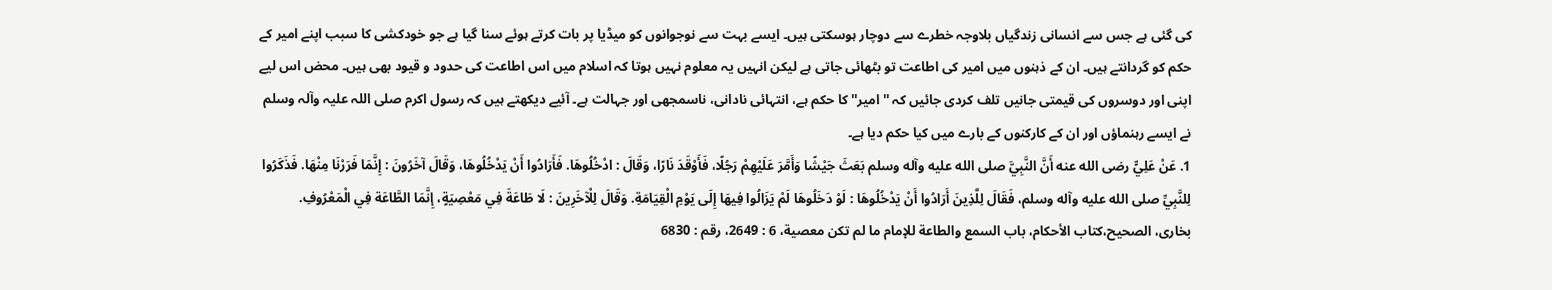کی گئی ہے جس سے انسانی زندگیاں بلاوجہ خطرے سے دوچار ہوسکتی ہیں۔ ایسے بہت سے نوجوانوں کو میڈیا پر بات کرتے ہوئے سنا گیا ہے جو خودکشی کا سبب اپنے امیر کے حکم کو گردانتے ہیں۔ ان کے ذہنوں میں امیر کی اطاعت تو بٹھائی جاتی ہے لیکن انہیں یہ معلوم نہیں ہوتا کہ اسلام میں اس اطاعت کی حدود و قیود بھی ہیں۔ محض اس لیے اپنی اور دوسروں کی قیمتی جانیں تلف کردی جائیں کہ ''امیر'' کا حکم ہے، انتہائی نادانی، ناسمجھی اور جہالت ہے۔ آئیے دیکھتے ہیں کہ رسول اکرم صلی اللہ علیہ وآلہ وسلم نے ایسے رہنماؤں اور ان کے کارکنوں کے بارے میں کیا حکم دیا ہے۔
1. عَنْ عَلِيٍّ رضی الله عنه أَنَّ النَّبِيَّ صلی الله عليه وآله وسلم بَعَثَ جَيْشًا وَأَمَّرَ عَلَيْهِمْ رَجُلًا، فَأَوْقَدَ نَارًا، وَقَالَ : ادْخُلُوهَا. فَأَرَادُوا أَنْ يَدْخُلُوهَا، وَقَالَ آخَرُونَ : إِنَّمَا فَرَرْنَا مِنْهَا. فَذَکَرُوا لِلنَّبِيِّ صلی الله عليه وآله وسلم، فَقَالَ لِلَّذِينَ أَرَادُوا أَنْ يَدْخُلُوهَا : لَوْ دَخَلُوهَا لَمْ يَزَالُوا فِيهَا إِلَی يَوْمِ الْقِيَامَةِ. وَقَالَ لِلْآخَرِينَ : لَا طَاعَةَ فِي مَعْصِيَةٍ، إِنَّمَا الطَّاعَة فِي الْمَعْرُوفِ.
بخاری، الصحيح،کتاب الأحکام، باب السمع والطاعة للإمام ما لم تکن معصية، 6 : 2649، رقم : 6830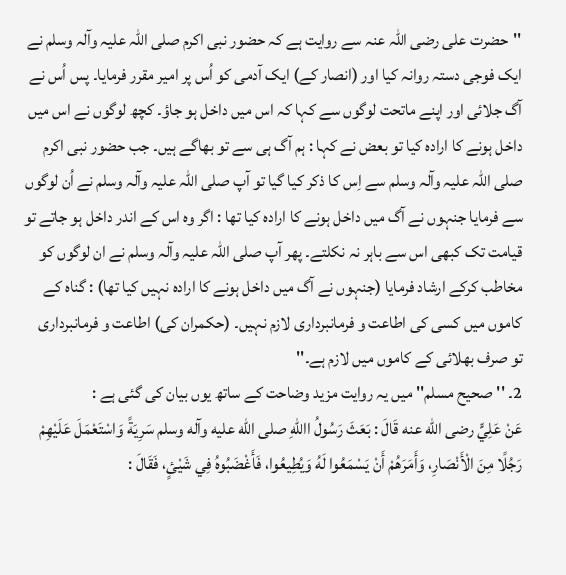''حضرت علی رضی اللہ عنہ سے روایت ہے کہ حضور نبی اکرم صلی اللہ علیہ وآلہ وسلم نے ایک فوجی دستہ روانہ کیا اور (انصار کے) ایک آدمی کو اُس پر امیر مقرر فرمایا۔ پس اُس نے آگ جلائی اور اپنے ماتحت لوگوں سے کہا کہ اس میں داخل ہو جاؤ۔ کچھ لوگوں نے اس میں داخل ہونے کا ارادہ کیا تو بعض نے کہا : ہم آگ ہی سے تو بھاگے ہیں۔ جب حضور نبی اکرم صلی اللہ علیہ وآلہ وسلم سے اِس کا ذکر کیا گیا تو آپ صلی اللہ علیہ وآلہ وسلم نے اُن لوگوں سے فرمایا جنہوں نے آگ میں داخل ہونے کا ارادہ کیا تھا : اگر وہ اس کے اندر داخل ہو جاتے تو قیامت تک کبھی اس سے باہر نہ نکلتے۔ پھر آپ صلی اللہ علیہ وآلہ وسلم نے ان لوگوں کو مخاطب کرکے ارشاد فرمایا (جنہوں نے آگ میں داخل ہونے کا ارادہ نہیں کیا تھا) : گناہ کے کاموں میں کسی کی اطاعت و فرمانبرداری لازم نہیں۔ (حکمران کی) اطاعت و فرمانبرداری تو صرف بھلائی کے کاموں میں لازم ہے۔''
2۔ ''صحیح مسلم'' میں یہ روایت مزید وضاحت کے ساتھ یوں بیان کی گئی ہے :
عَنْ عَلِيٍّ رضی الله عنه قَالَ : بَعَثَ رَسُولُ االلهِ صلی الله عليه وآله وسلم سَرِيَةً وَاسْتَعْمَلَ عَلَيْهِمْ رَجُلًا مِنَ الْأَنْصَارِ، وَأَمَرَهُمْ أَنْ يَسْمَعُوا لَهُ وَيُطِيعُوا، فَأَغْضَبُوهُ فِي شَيْئٍ، فَقَالَ :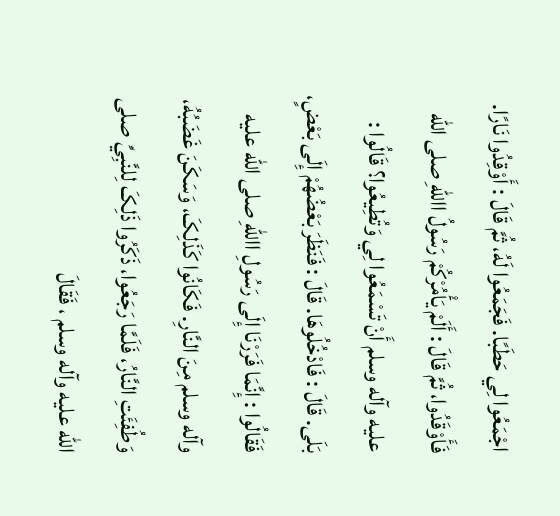اجْمَعُوا لِي حَطَبًا. فَجَمَعُوا لَهُ، ثُمَّ قَالَ : أَوْقِدُوا نَارًا. فَأَوْقَدُوا، ثُمَّ قَالَ : أَلَمْ يَأْمُرْکُمْ رَسُولُ االلهِ صلی الله عليه وآله وسلم أَنْ تَسْمَعُوا لِي وَتُطِيعُوا؟ قَالُوا : بَلَی. قَالَ : فَادْخُلُوهَا. قَالَ : فَنَظَرَ بَعْضُهُمْ إِلَی بَعْضٍ، فَقَالُوا : إِنَّمَا فَرَرْنَا إِلَی رَسُولِ االلهِ صلی الله عليه وآله وسلم مِنَ النَّارِ. فَکَانُوا کَذَلِکَ، وَسَکَنَ غَضَبُهُ، وَطُفِئَتِ النَّارُ، فَلَمَّا رَجَعُوا، ذَکَرُوا ذَلِکَ لِلنَّبِيِّ صلی الله عليه وآله وسلم ، فَقَالَ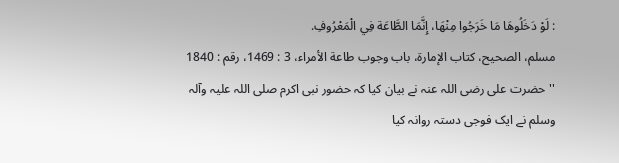: لَوْ دَخَلُوهَا مَا خَرَجُوا مِنْهَا، إِنَّمَا الطَّاعَة فِي الْمَعْرُوفِ.
مسلم، الصحيح، کتاب الإمارة، باب وجوب طاعة الأمراء، 3 : 1469، رقم : 1840
''حضرت علی رضی اللہ عنہ نے بیان کیا کہ حضور نبی اکرم صلی اللہ علیہ وآلہ وسلم نے ایک فوجی دستہ روانہ کیا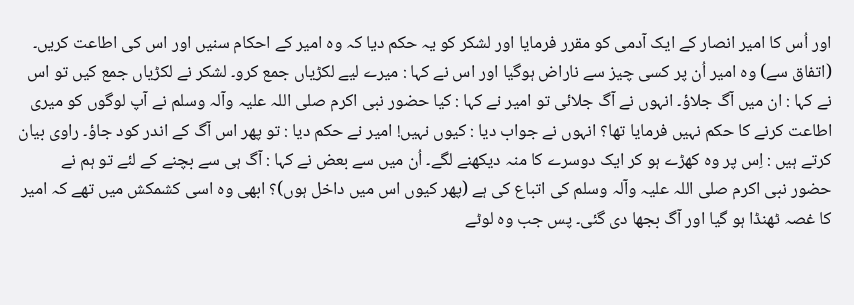اور اُس کا امیر انصار کے ایک آدمی کو مقرر فرمایا اور لشکر کو یہ حکم دیا کہ وہ امیر کے احکام سنیں اور اس کی اطاعت کریں۔ (اتفاق سے) وہ امیر اُن پر کسی چیز سے ناراض ہوگیا اور اس نے کہا : میرے لیے لکڑیاں جمع کرو۔ لشکر نے لکڑیاں جمع کیں تو اس نے کہا : ان میں آگ جلاؤ۔ انہوں نے آگ جلائی تو امیر نے کہا : کیا حضور نبی اکرم صلی اللہ علیہ وآلہ وسلم نے آپ لوگوں کو میری اطاعت کرنے کا حکم نہیں فرمایا تھا؟ انہوں نے جواب دیا : کیوں نہیں! امیر نے حکم دیا : تو پھر اس آگ کے اندر کود جاؤ۔ راوی بیان کرتے ہیں : اِس پر وہ کھڑے ہو کر ایک دوسرے کا منہ دیکھنے لگے۔ اُن میں سے بعض نے کہا : آگ ہی سے بچنے کے لئے تو ہم نے حضور نبی اکرم صلی اللہ علیہ وآلہ وسلم کی اتباع کی ہے (پھر کیوں اس میں داخل ہوں)؟ ابھی وہ اسی کشمکش میں تھے کہ امیر کا غصہ ٹھنڈا ہو گیا اور آگ بجھا دی گئی۔ پس جب وہ لوٹے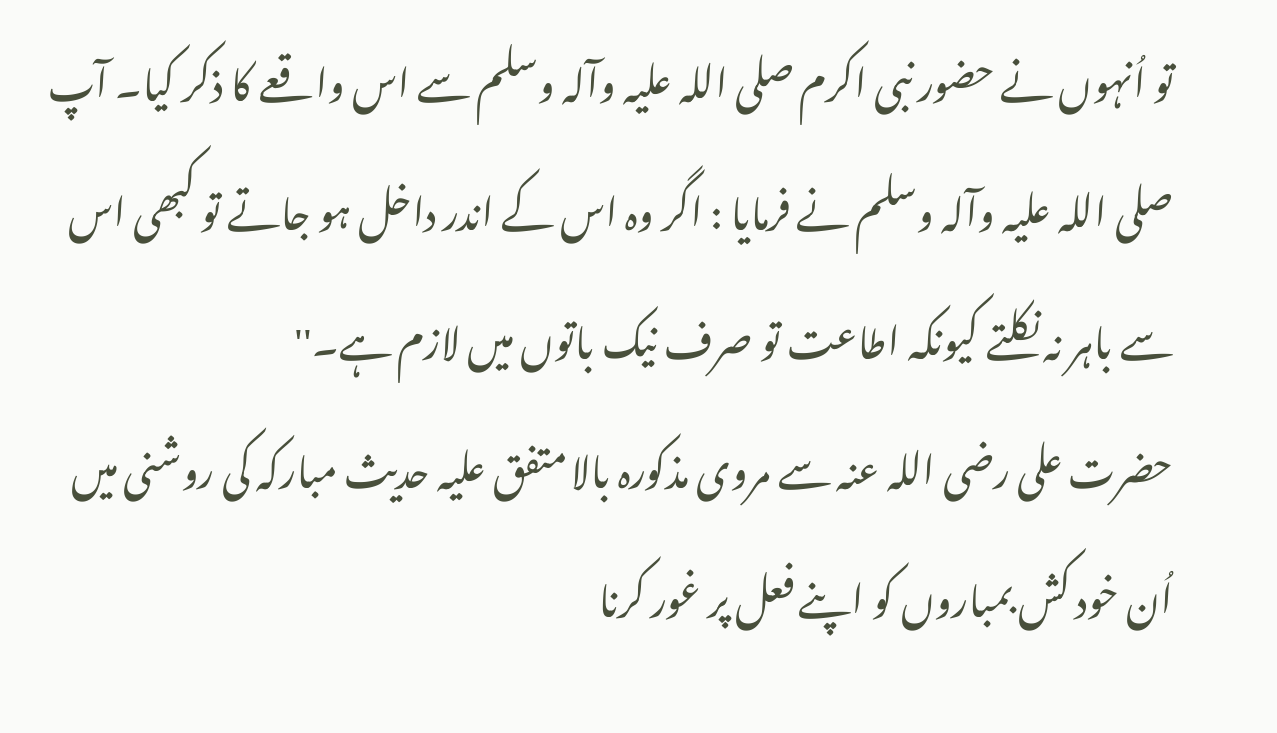تو اُنہوں نے حضور نبی اکرم صلی اللہ علیہ وآلہ وسلم سے اس واقعے کا ذکر کیا۔ آپ صلی اللہ علیہ وآلہ وسلم نے فرمایا : اگر وہ اس کے اندر داخل ہو جاتے تو کبھی اس سے باہر نہ نکلتے کیونکہ اطاعت تو صرف نیک باتوں میں لازم ہے۔''
حضرت علی رضی اللہ عنہ سے مروی مذکورہ بالا متفق علیہ حدیث مبارکہ کی روشنی میں اُن خود کش بمباروں کو اپنے فعل پر غور کرنا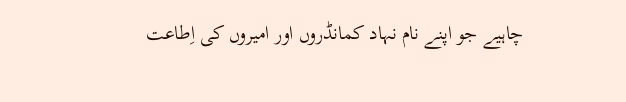چاہیے جو اپنے نام نہاد کمانڈروں اور امیروں کی اِطاعت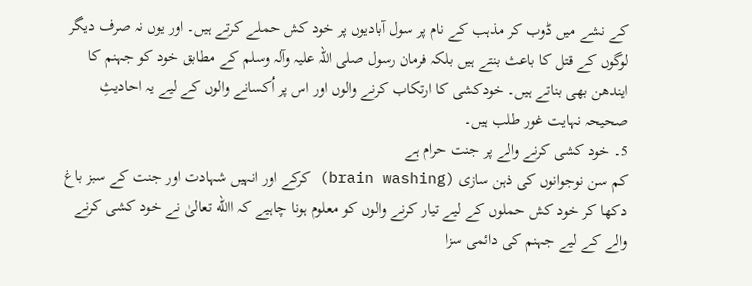کے نشے میں ڈوب کر مذہب کے نام پر سول آبادیوں پر خود کش حملے کرتے ہیں۔ اور یوں نہ صرف دیگر لوگوں کے قتل کا باعث بنتے ہیں بلکہ فرمان رسول صلی اللہ علیہ وآلہ وسلم کے مطابق خود کو جہنم کا ایندھن بھی بناتے ہیں۔ خودکشی کا ارتکاب کرنے والوں اور اس پر اُکسانے والوں کے لیے یہ احادیثِ صحیحہ نہایت غور طلب ہیں۔
5۔ خود کشی کرنے والے پر جنت حرام ہے
کم سن نوجوانوں کی ذہن سازی (brain washing) کرکے اور انہیں شہادت اور جنت کے سبز باغ دکھا کر خود کش حملوں کے لیے تیار کرنے والوں کو معلوم ہونا چاہیے کہ االله تعالیٰ نے خود کشی کرنے والے کے لیے جہنم کی دائمی سزا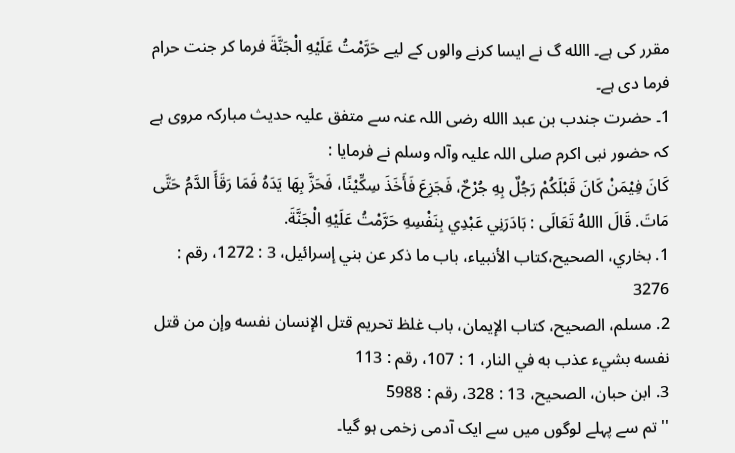مقرر کی ہے۔ االله گ نے ایسا کرنے والوں کے لیے حَرَّمْتُ عَلَيْهِ الْجَنَّةَ فرما کر جنت حرام فرما دی ہے۔
1۔ حضرت جندب بن عبد االله رضی اللہ عنہ سے متفق علیہ حدیث مبارکہ مروی ہے کہ حضور نبی اکرم صلی اللہ علیہ وآلہ وسلم نے فرمایا :
کَانَ فِيْمَنْ کَانَ قَبْلَکُمْ رَجُلٌ بِهِ جُرْحٌ، فَجَزِعَ فَأَخَذَ سِکِّيْنًا، فَحَزَّ بِهَا يَدَهُ فَمَا رَقَأَ الدَّمُ حَتَّی مَاتَ. قَالَ االلهُ تَعَالَی : بَادَرَنِي عَبْدِي بِنَفْسِهِ حَرَّمْتُ عَلَيْهِ الْجَنَّةَ.
1. بخاري، الصحيح،کتاب الأنبياء، باب ما ذکر عن بني إسرائيل، 3 : 1272، رقم : 3276
2. مسلم، الصحيح، کتاب الإيمان، باب غلظ تحريم قتل الإنسان نفسه وإن من قتل نفسه بشيء عذب به في النار، 1 : 107، رقم : 113
3. ابن حبان، الصحيح، 13 : 328، رقم : 5988
''تم سے پہلے لوگوں میں سے ایک آدمی زخمی ہو گیا۔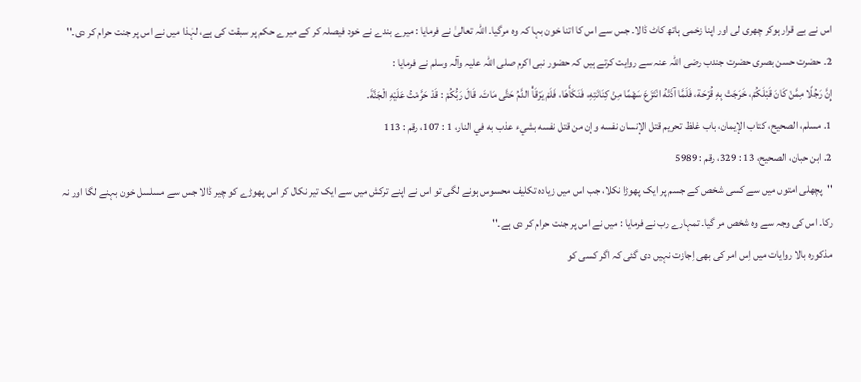اس نے بے قرار ہوکر چھری لی اور اپنا زخمی ہاتھ کاٹ ڈالا۔ جس سے اس کا اتنا خون بہا کہ وہ مرگیا۔ اللہ تعالیٰ نے فرمایا : میرے بندے نے خود فیصلہ کر کے میرے حکم پر سبقت کی ہے، لہٰذا میں نے اس پر جنت حرام کر دی۔''
2۔ حضرت حسن بصری حضرت جندب رضی اللہ عنہ سے روایت کرتے ہیں کہ حضور نبی اکرم صلی اللہ علیہ وآلہ وسلم نے فرمایا :
إِنَّ رَجُلًا مِمَّنْ کَانَ قَبْلَکُمْ، خَرَجَتْ بِهِ قُرْحَة، فَلَمَّا آذَتْهُ انْتَزَعَ سَهْمًا مِنْ کِنَانَتِهِ، فَنَکَأَهَا، فَلَمْ يَرْقَأْ الدَّمُ حَتَّی مَاتَ. قَالَ رَبُّکُمْ : قَدْ حَرَّمْتُ عَلَيْهِ الْجَنَّةَ.
1. مسلم، الصحيح، کتاب الإيمان، باب غلظ تحريم قتل الإنسان نفسه وإن من قتل نفسه بشيء عذب به في النار، 1 : 107، رقم : 113
2. ابن حبان، الصحيح، 13 : 329، رقم : 5989
''پچھلی امتوں میں سے کسی شخص کے جسم پر ایک پھوڑا نکلا، جب اس میں زیادہ تکلیف محسوس ہونے لگی تو اس نے اپنے ترکش میں سے ایک تیر نکال کر اس پھوڑے کو چیر ڈالا جس سے مسلسل خون بہنے لگا اور نہ رکا۔ اس کی وجہ سے وہ شخص مر گیا۔ تمہارے رب نے فرمایا : میں نے اس پر جنت حرام کر دی ہے۔''
مذکورہ بالا روایات میں اِس امر کی بھی اِجازت نہیں دی گئی کہ اگر کسی کو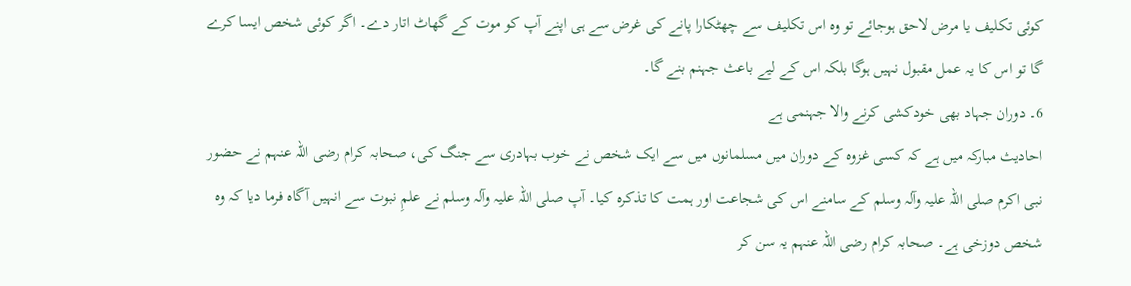کوئی تکلیف یا مرض لاحق ہوجائے تو وہ اس تکلیف سے چھٹکارا پانے کی غرض سے ہی اپنے آپ کو موت کے گھاٹ اتار دے۔ اگر کوئی شخص ایسا کرے گا تو اس کا یہ عمل مقبول نہیں ہوگا بلکہ اس کے لیے باعث جہنم بنے گا۔
6۔ دوران جہاد بھی خودکشی کرنے والا جہنمی ہے
احادیث مبارکہ میں ہے کہ کسی غزوہ کے دوران میں مسلمانوں میں سے ایک شخص نے خوب بہادری سے جنگ کی، صحابہ کرام رضی اللہ عنہم نے حضور نبی اکرم صلی اللہ علیہ وآلہ وسلم کے سامنے اس کی شجاعت اور ہمت کا تذکرہ کیا۔ آپ صلی اللہ علیہ وآلہ وسلم نے علمِ نبوت سے انہیں آگاہ فرما دیا کہ وہ شخص دوزخی ہے۔ صحابہ کرام رضی اللہ عنہم یہ سن کر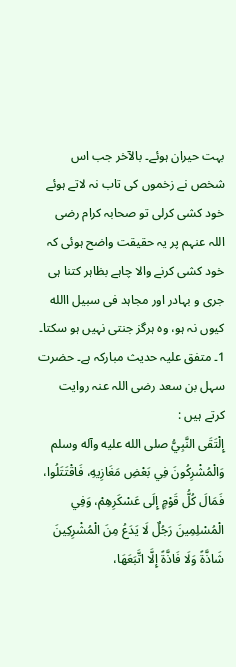بہت حیران ہوئے۔ بالآخر جب اس شخص نے زخموں کی تاب نہ لاتے ہوئے خود کشی کرلی تو صحابہ کرام رضی اللہ عنہم پر یہ حقیقت واضح ہوئی کہ خود کشی کرنے والا چاہے بظاہر کتنا ہی جری و بہادر اور مجاہد فی سبیل االله کیوں نہ ہو، وہ ہرگز جنتی نہیں ہو سکتا۔
1۔ متفق علیہ حدیث مبارکہ ہے۔ حضرت سہل بن سعد رضی اللہ عنہ روایت کرتے ہیں :
إِلْتَقَی النَّبِيُّ صلی الله عليه وآله وسلم وَالْمُشْرِکُونَ فِي بَعْضِ مَغَازِيهِ، فَاقْتَتَلُوا، فَمَالَ کُلُّ قَوْمٍ إِلَی عَسْکَرِهِمْ، وَفِي الْمُسْلِمِينَ رَجُلٌ لَا يَدَعُ مِنَ الْمُشْرِکِينَ شَاذَّةً وَلَا فَاذَّةً إِلَّا اتَّبَعَهَا،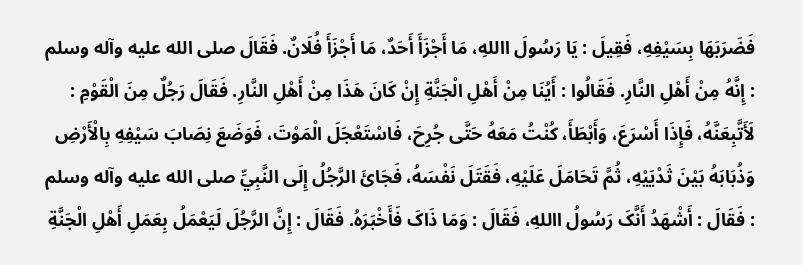فَضَرَبَهَا بِسَيْفِهِ، فَقِيلَ : يَا رَسُولَ االلهِ، مَا أَجْزَأَ أَحَدٌ، مَا أَجْزَأَ فُلَانٌ. فَقَالَ صلی الله عليه وآله وسلم : إِنَّهُ مِنْ أَهْلِ النَّارِ. فَقَالُوا : أَيُنَا مِنْ أَهْلِ الْجَنَّةِ إِنْ کَانَ هَذَا مِنْ أَهْلِ النَّارِ. فَقَالَ رَجُلٌ مِنَ الْقَوْمِ : لَأَتَّبِعَنَّهُ، فَإِذَا أَسْرَعَ، وَأَبْطَأَ، کُنْتُ مَعَهُ حَتَّی جُرِحَ، فَاسْتَعْجَلَ الْمَوْتَ، فَوَضَعَ نِصَابَ سَيْفِهِ بِالْأَرْضِ وَذُبَابَهُ بَيْنَ ثَدْيَيْهِ، ثُمَّ تَحَامَلَ عَلَيْهِ، فَقَتَلَ نَفْسَهُ، فَجَائَ الرَّجُلُ إِلَی النَّبِيِّ صلی الله عليه وآله وسلم : فَقَالَ : أَشْهَدُ أَنَّکَ رَسُولُ االلهِ، فَقَالَ : وَمَا ذَاکَ فَأَخْبَرَهُ. فَقَالَ : إِنَّ الرَّجُلَ لَيَعْمَلُ بِعَمَلِ أَهْلِ الْجَنَّةِ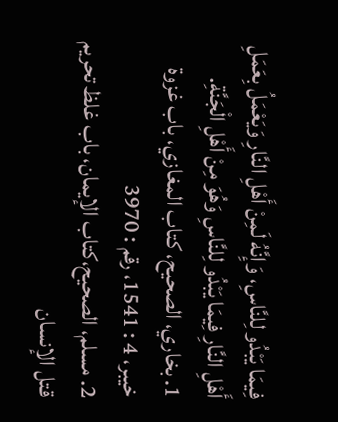فِيمَا يَبْدُو لِلنَّاسِ، وَإِنَّهُ لَمِنْ أَهْلِ النَّارِ وَيَعْمَلُ بِعَمَلِ أَهْلِ النَّارِ فِيمَا يَبْدُو لِلنَّاسِ وَهُوَ مِنْ أَهْلِ الْجَنَّةِ.
1. بخاري، الصحيح، کتاب المغازي، باب غزوة خيبر، 4 : 1541، رقم : 3970
2. مسلم، الصحيح،کتاب الإيمان، باب غلظ تحريم قتل الإنسان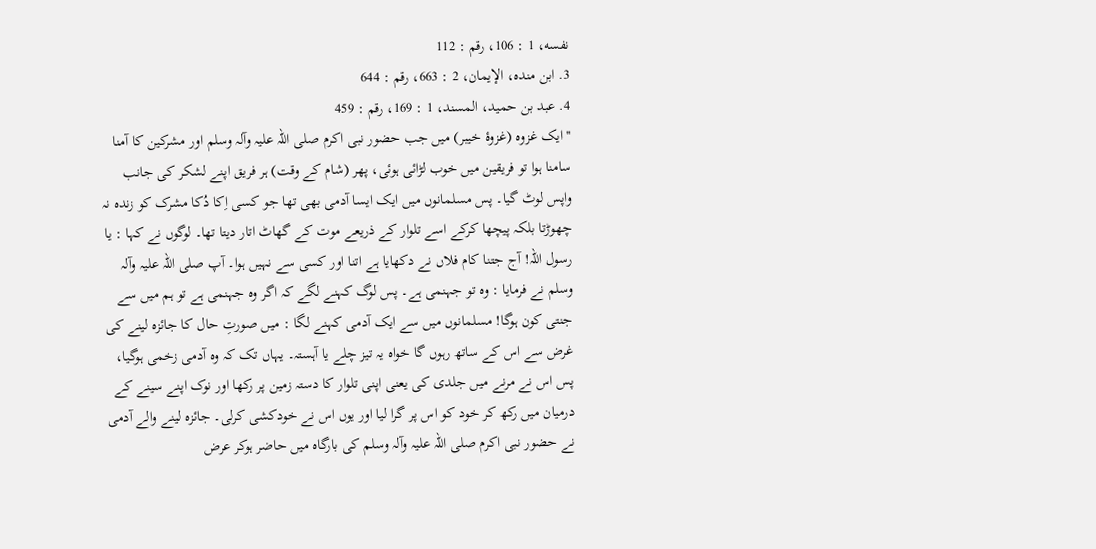نفسه، 1 : 106، رقم : 112
3. ابن منده، الإيمان، 2 : 663، رقم : 644
4. عبد بن حميد، المسند، 1 : 169، رقم : 459
''ایک غزوہ (غزوۂ خیبر) میں جب حضور نبی اکرم صلی اللہ علیہ وآلہ وسلم اور مشرکین کا آمنا سامنا ہوا تو فریقین میں خوب لڑائی ہوئی، پھر (شام کے وقت) ہر فریق اپنے لشکر کی جانب واپس لوٹ گیا۔ پس مسلمانوں میں ایک ایسا آدمی بھی تھا جو کسی اِکا دُکا مشرک کو زندہ نہ چھوڑتا بلکہ پیچھا کرکے اسے تلوار کے ذریعے موت کے گھاٹ اتار دیتا تھا۔ لوگوں نے کہا : یا رسول اللہ! آج جتنا کام فلاں نے دکھایا ہے اتنا اور کسی سے نہیں ہوا۔ آپ صلی اللہ علیہ وآلہ وسلم نے فرمایا : وہ تو جہنمی ہے۔ پس لوگ کہنے لگے کہ اگر وہ جہنمی ہے تو ہم میں سے جنتی کون ہوگا! مسلمانوں میں سے ایک آدمی کہنے لگا : میں صورتِ حال کا جائزہ لینے کی غرض سے اس کے ساتھ رہوں گا خواہ یہ تیز چلے یا آہستہ۔ یہاں تک کہ وہ آدمی زخمی ہوگیا، پس اس نے مرنے میں جلدی کی یعنی اپنی تلوار کا دستہ زمین پر رکھا اور نوک اپنے سینے کے درمیان میں رکھ کر خود کو اس پر گرا لیا اور یوں اس نے خودکشی کرلی۔ جائزہ لینے والے آدمی نے حضور نبی اکرم صلی اللہ علیہ وآلہ وسلم کی بارگاہ میں حاضر ہوکر عرض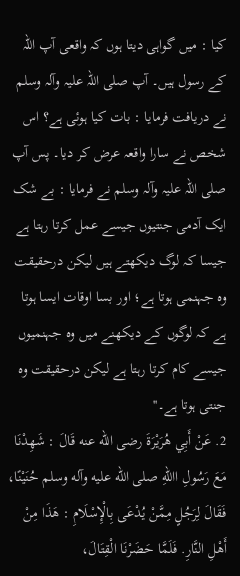کیا : میں گواہی دیتا ہوں کہ واقعی آپ اللہ کے رسول ہیں۔ آپ صلی اللہ علیہ وآلہ وسلم نے دریافت فرمایا : بات کیا ہوئی ہے؟ اس شخص نے سارا واقعہ عرض کر دیا۔ پس آپ صلی اللہ علیہ وآلہ وسلم نے فرمایا : بے شک ایک آدمی جنتیوں جیسے عمل کرتا رہتا ہے جیسا کہ لوگ دیکھتے ہیں لیکن درحقیقت وہ جہنمی ہوتا ہے؛ اور بسا اوقات ایسا ہوتا ہے کہ لوگوں کے دیکھنے میں وہ جہنمیوں جیسے کام کرتا رہتا ہے لیکن درحقیقت وہ جنتی ہوتا ہے۔''
2. عَنْ أَبِي هُرَيْرَةَ رضی الله عنه قَالَ : شَهِدْنَا مَعَ رَسُولِ االلهِ صلی الله عليه وآله وسلم حُنَيْنًا، فَقَالَ لِرَجُلٍ مِمَّنْ يُدْعَی بِالْإِسْلَامِ : هَذَا مِنْ أَهْلِ النَّارِ. فَلَمَّا حَضَرْنَا الْقِتَالَ،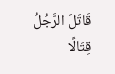قَاتَلَ الرَّجُلُ قِتَالًا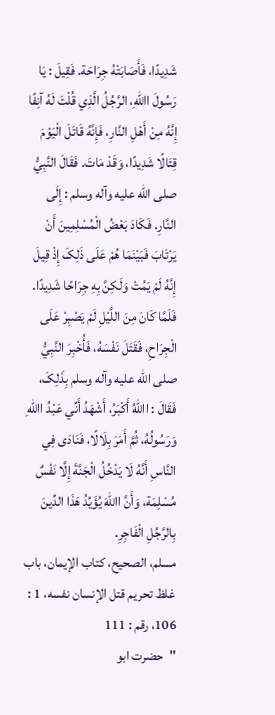شَدِيدًا، فَأَصَابَتْهُ جِرَاحَة. فَقِيلَ : يَا رَسُولَ االلهِ، الرَّجُلُ الَّذِي قُلْتَ لَهُ آنِفًا إِنَّهُ مِنْ أَهْلِ النَّارِ، فَإِنَّهُ قَاتَلَ الْيَوْمَ قِتَالًا شَدِيدًا، وَقَدْ مَاتَ. فَقَالَ النَّبِيُّ صلی الله عليه وآله وسلم : إِلَی النَّارِ. فَکَادَ بَعْضُ الْمُسْلِمِينَ أَنْ يَرْتَابَ فَبَيْنَمَا هُمْ عَلَی ذَلِکَ إِذْ قِيلَ إِنَّهُ لَمْ يَمُتْ وَلَکِنَّ بِهِ جِرَاحًا شَدِيدًا. فَلَمَّا کَانَ مِنَ اللَّيْلِ لَمْ يَصْبِرْ عَلَی الْجِرَاحِ، فَقَتَلَ نَفْسَهُ، فَأُخْبِرَ النَّبِيُّ صلی الله عليه وآله وسلم بِذَلِکَ، فَقَالَ : االلهُ أَکْبَرُ، أَشْهَدُ أَنِّي عَبْدُ االلهِ وَرَسُولُهُ، ثُمَّ أَمَرَ بِلَالًا، فَنَادَی فِي النَّاسِ أَنَّهُ لَا يَدْخُلُ الْجَنَّةَ إِلَّا نَفْسٌ مُسْلِمَة، وَأَنَّ االلهَ يُؤَيِّدُ هَذَا الدِّينَ بِالرَّجُلِ الْفَاجِرِ.
مسلم، الصحيح، کتاب الإيمان، باب غلظ تحريم قتل الإنسان نفسه، 1 : 106، رقم : 111
''حضرت ابو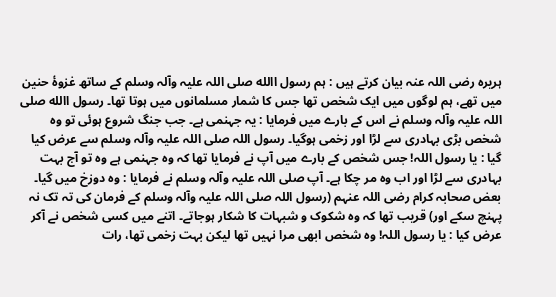ہریرہ رضی اللہ عنہ بیان کرتے ہیں : ہم رسول االله صلی اللہ علیہ وآلہ وسلم کے ساتھ غزوۂ حنین میں تھے، ہم لوگوں میں ایک شخص تھا جس کا شمار مسلمانوں میں ہوتا تھا۔ رسول االله صلی اللہ علیہ وآلہ وسلم نے اس کے بارے میں فرمایا : یہ جہنمی ہے۔ جب جنگ شروع ہوئی تو وہ شخص بڑی بہادری سے لڑا اور زخمی ہوگیا۔ رسول اللہ صلی اللہ علیہ وآلہ وسلم سے عرض کیا گیا : یا رسول اللہ! جس شخص کے بارے میں آپ نے فرمایا تھا کہ وہ جہنمی ہے وہ تو آج بہت بہادری سے لڑا اور اب وہ مر چکا ہے۔ آپ صلی اللہ علیہ وآلہ وسلم نے فرمایا : وہ دوزخ میں گیا۔ بعض صحابہ کرام رضی اللہ عنہم (رسول اللہ صلی اللہ علیہ وآلہ وسلم کے فرمان کی تہ تک نہ پہنچ سکے اور) قریب تھا کہ وہ شکوک و شبہات کا شکار ہوجاتے۔ اتنے میں کسی شخص نے آکر عرض کیا : یا رسول اللہ! وہ شخص ابھی مرا نہیں تھا لیکن بہت زخمی تھا، رات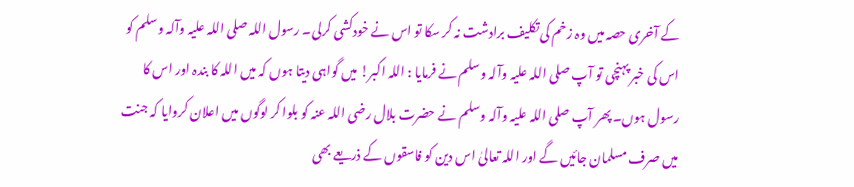کے آخری حصہ میں وہ زخم کی تکلیف برادشت نہ کر سکا تو اس نے خودکشی کرلی۔ رسول اللہ صلی اللہ علیہ وآلہ وسلم کو اس کی خبر پہنچی تو آپ صلی اللہ علیہ وآلہ وسلم نے فرمایا : اللہ اکبر! میں گواہی دیتا ہوں کہ میں اللہ کا بندہ اور اس کا رسول ہوں۔ پھر آپ صلی اللہ علیہ وآلہ وسلم نے حضرت بلال رضی اللہ عنہ کو بلوا کر لوگوں میں اعلان کروایا کہ جنت میں صرف مسلمان جائیں گے اور اللہ تعالیٰ اس دین کو فاسقوں کے ذریعے بھی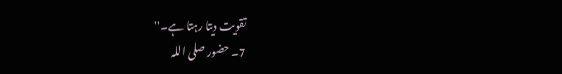تقویت دیتا رہتا ہے۔''
7۔ حضور صلی اللہ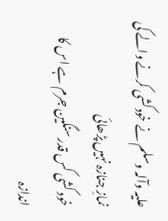علیہ وآلہ وسلم نے خودکشی کرنے والے کی نمازِ جنازہ نہیں پڑھائی
خود کشی کس قدر سنگین جرم ہے اس کا اندازہ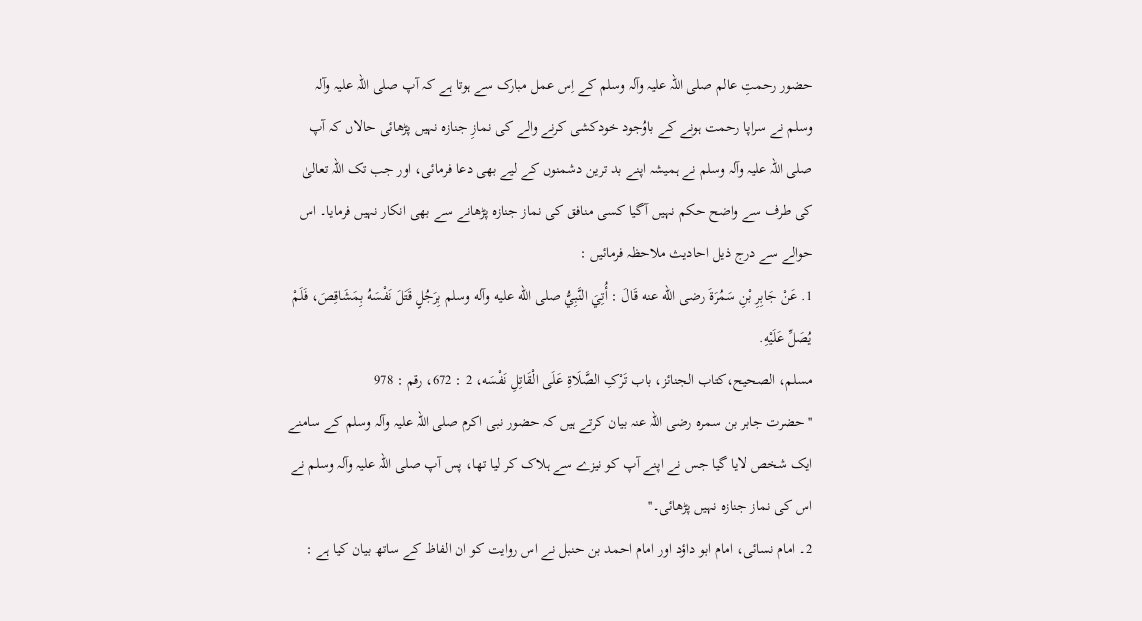حضور رحمتِ عالم صلی اللہ علیہ وآلہ وسلم کے اِس عمل مبارک سے ہوتا ہے کہ آپ صلی اللہ علیہ وآلہ وسلم نے سراپا رحمت ہونے کے باوُجود خودکشی کرنے والے کی نمازِ جنازہ نہیں پڑھائی حالاں کہ آپ صلی اللہ علیہ وآلہ وسلم نے ہمیشہ اپنے بد ترین دشمنوں کے لیے بھی دعا فرمائی، اور جب تک اللہ تعالیٰ کی طرف سے واضح حکم نہیں آگیا کسی منافق کی نماز جنازہ پڑھانے سے بھی انکار نہیں فرمایا۔ اس حوالے سے درج ذیل احادیث ملاحظہ فرمائیں :
1. عَنْ جَابِرِ بْنِ سَمُرَةَ رضی الله عنه قَالَ : أُتِيَ النَّبِيُّ صلی الله عليه وآله وسلم بِرَجُلٍ قَتَلَ نَفْسَهُ بِمَشَاقِصَ، فَلَمْ يُصَلِّ عَلَيْهِ.
مسلم، الصحيح،کتاب الجنائز، باب تَرْکِ الصَّلَاةِ عَلَی الْقَاتِلِ نَفْسَه، 2 : 672، رقم : 978
''حضرت جابر بن سمرہ رضی اللہ عنہ بیان کرتے ہیں کہ حضور نبی اکرم صلی اللہ علیہ وآلہ وسلم کے سامنے ایک شخص لایا گیا جس نے اپنے آپ کو نیزے سے ہلاک کر لیا تھا، پس آپ صلی اللہ علیہ وآلہ وسلم نے اس کی نماز جنازہ نہیں پڑھائی۔''
2۔ امام نسائی، امام ابو داؤد اور امام احمد بن حنبل نے اس روایت کو ان الفاظ کے ساتھ بیان کیا ہے :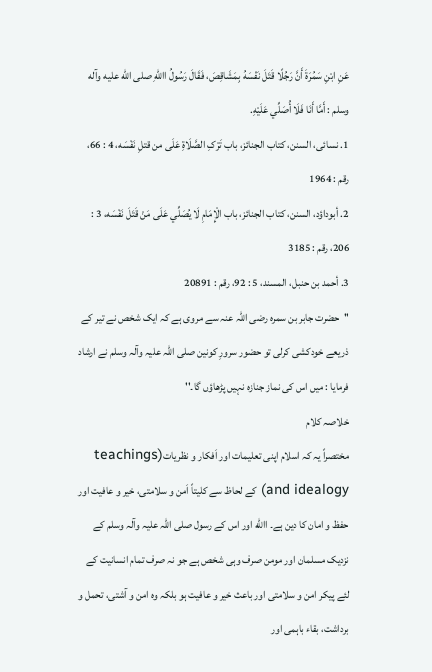عَنِ ابْنِ سَمُرَةَ أَنَّ رَجُلًا قَتَلَ نَفْسَهُ بِمَشَاقِصَ، فَقَالَ رَسُولُ االلهِ صلی الله عليه وآله وسلم : أَمَّا أَنَا فَلَا أُصَلِّي عَلَيْهِ.
1. نسائی، السنن، کتاب الجنائز، باب تَرْکِ الصَّلَاةِ عَلَی من قتلِ نَفْسَه، 4 : 66، رقم : 1964
2. أبوداؤد، السنن، کتاب الجنائز، باب الْإِمَامِ لَا يُصَلِّي عَلَی مَنْ قَتَلَ نَفْسَه، 3 : 206، رقم : 3185
3. أحمد بن حنبل، المسند، 5 : 92، رقم : 20891
''حضرت جابر بن سمرہ رضی اللہ عنہ سے مروی ہے کہ ایک شخص نے تیر کے ذریعے خودکشی کرلی تو حضور سرورِ کونین صلی اللہ علیہ وآلہ وسلم نے ارشاد فرمایا : میں اس کی نماز جنازہ نہیں پڑھاؤں گا۔''
خلاصہ کلام
مختصراً یہ کہ اسلام اپنی تعلیمات اور اَفکار و نظریات(teachings and idealogy) کے لحاظ سے کلیتاً اَمن و سلامتی، خیر و عافیت اور حفظ و امان کا دین ہے۔ االله اور اس کے رسول صلی اللہ علیہ وآلہ وسلم کے نزدیک مسلمان اور مومن صرف وہی شخص ہے جو نہ صرف تمام انسانیت کے لئے پیکر امن و سلامتی اور باعث خیر و عافیت ہو بلکہ وہ امن و آشتی، تحمل و برداشت، بقاء باہمی اور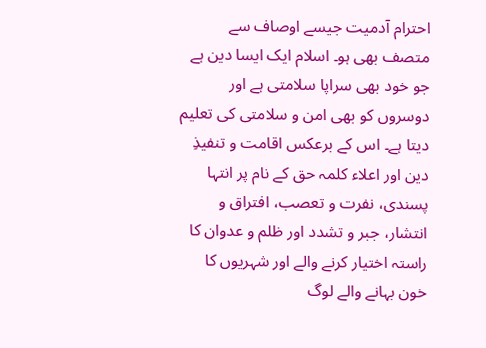احترام آدمیت جیسے اوصاف سے متصف بھی ہو۔ اسلام ایک ایسا دین ہے جو خود بھی سراپا سلامتی ہے اور دوسروں کو بھی امن و سلامتی کی تعلیم دیتا ہے۔ اس کے برعکس اقامت و تنفیذِ دین اور اعلاء کلمہ حق کے نام پر انتہا پسندی، نفرت و تعصب، افتراق و انتشار، جبر و تشدد اور ظلم و عدوان کا راستہ اختیار کرنے والے اور شہریوں کا خون بہانے والے لوگ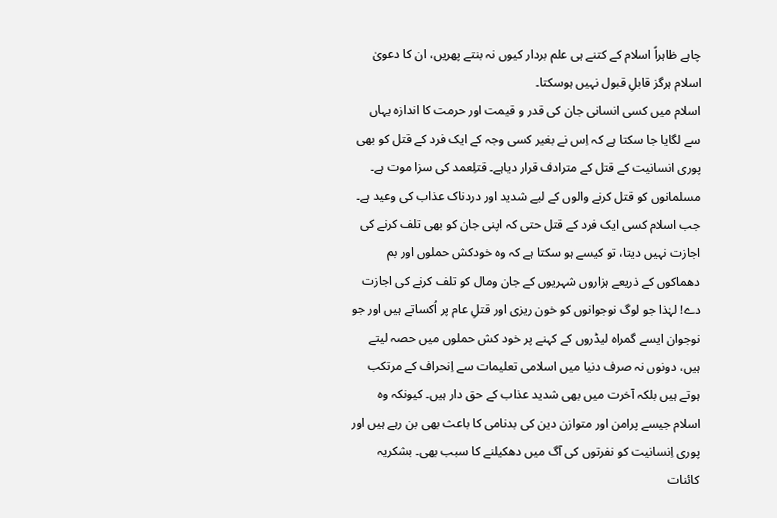چاہے ظاہراً اسلام کے کتنے ہی علم بردار کیوں نہ بنتے پھریں، ان کا دعویٰ اسلام ہرگز قابلِ قبول نہیں ہوسکتا۔
اسلام میں کسی انسانی جان کی قدر و قیمت اور حرمت کا اندازہ یہاں سے لگایا جا سکتا ہے کہ اِس نے بغیر کسی وجہ کے ایک فرد کے قتل کو بھی پوری انسانیت کے قتل کے مترادف قرار دیاہے۔ قتلِعمد کی سزا موت ہے۔
مسلمانوں کو قتل کرنے والوں کے لیے شدید اور دردناک عذاب کی وعید ہے۔ جب اسلام کسی ایک فرد کے قتل حتی کہ اپنی جان کو بھی تلف کرنے کی اجازت نہیں دیتا، تو کیسے ہو سکتا ہے کہ وہ خودکش حملوں اور بم دھماکوں کے ذریعے ہزاروں شہریوں کے جان ومال کو تلف کرنے کی اجازت دے! لہٰذا جو لوگ نوجوانوں کو خون ریزی اور قتلِ عام پر اُکساتے ہیں اور جو نوجوان ایسے گمراہ لیڈروں کے کہنے پر خود کش حملوں میں حصہ لیتے ہیں، دونوں نہ صرف دنیا میں اسلامی تعلیمات سے اِنحراف کے مرتکب ہوتے ہیں بلکہ آخرت میں بھی شدید عذاب کے حق دار ہیں۔ کیونکہ وہ اسلام جیسے پرامن اور متوازن دین کی بدنامی کا باعث بھی بن رہے ہیں اور پوری اِنسانیت کو نفرتوں کی آگ میں دھکیلنے کا سبب بھی۔ بشکریہ کائنات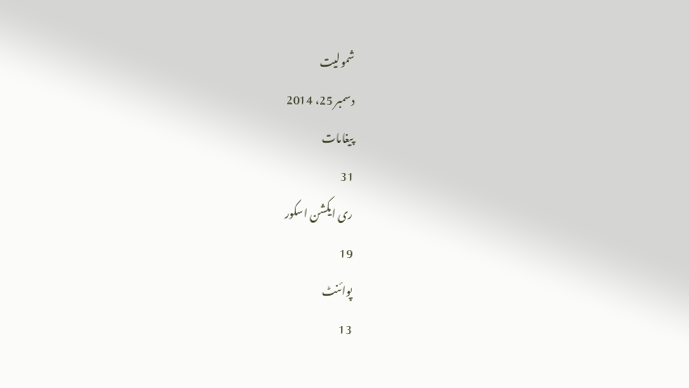شمولیت
دسمبر 25، 2014
پیغامات
31
ری ایکشن اسکور
19
پوائنٹ
13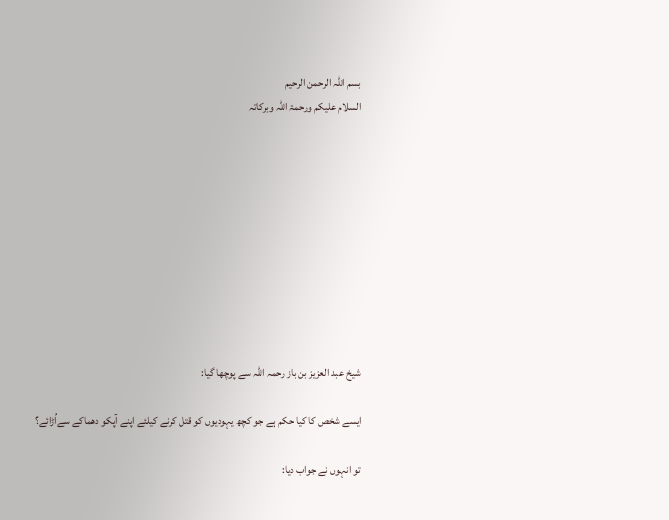بسم اللہ الرحمن الرحیم
السلام علیکم ورحمۃ اللہ وبرکاتہ










شیخ عبد العزیز بن باز رحمہ اللہ سے پوچھا گیا:

ایسے شخص کا کیا حکم ہے جو کچھ یہودیوں کو قتل کرنے کیلئے اپنے آپکو دھماکے سےاُڑائے؟

تو انہوں نے جواب دیا: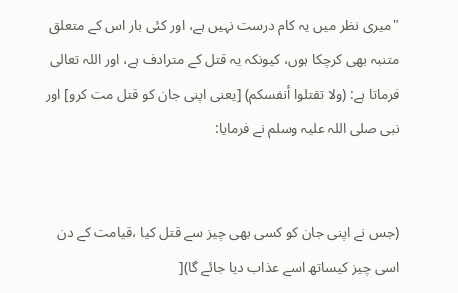"میری نظر میں یہ کام درست نہیں ہے، اور کئی بار اس کے متعلق متنبہ بھی کرچکا ہوں، کیونکہ یہ قتل کے مترادف ہے، اور اللہ تعالی فرماتا ہے: (ولا تقتلوا أنفسكم) [یعنی اپنی جان کو قتل مت کرو] اور نبی صلی اللہ علیہ وسلم نے فرمایا:


(جس نے اپنی جان کو کسی بھی چیز سے قتل کیا ،قیامت کے دن اسی چیز کیساتھ اسے عذاب دیا جائے گا)[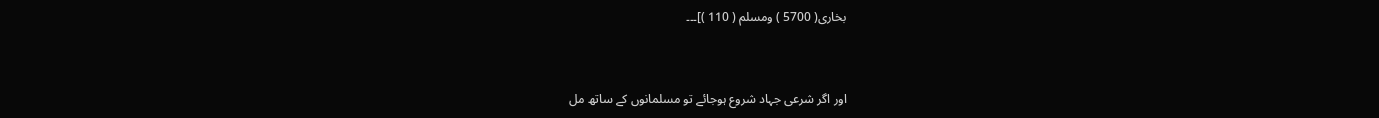بخاری( 5700 ) ومسلم ( 110 )]۔۔۔


اور اگر شرعی جہاد شروع ہوجائے تو مسلمانوں کے ساتھ مل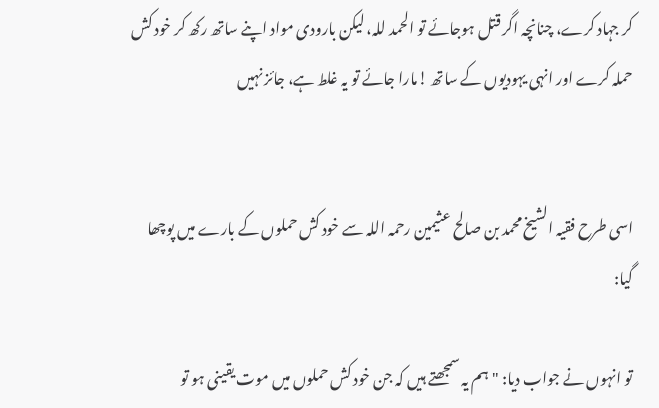کر جہاد کرے، چنانچہ اگر قتل ہوجائے تو الحمد للہ، لیکن بارودی مواد اپنے ساتھ رکھ کر خود کش حملہ کرے اور انہی یہودیوں کے ساتھ !مارا جائے تو یہ غلط ہے، جائز نہیں


اسی طرح فقیہ الشیخ محمد بن صالح عثیمین رحمہ اللہ سے خود کش حملوں کے بارے میں پوچھا گیا:

تو انہوں نے جواب دیا: "ہم یہ سمجھتے ہیں کہ جن خود کش حملوں میں موت یقینی ہو تو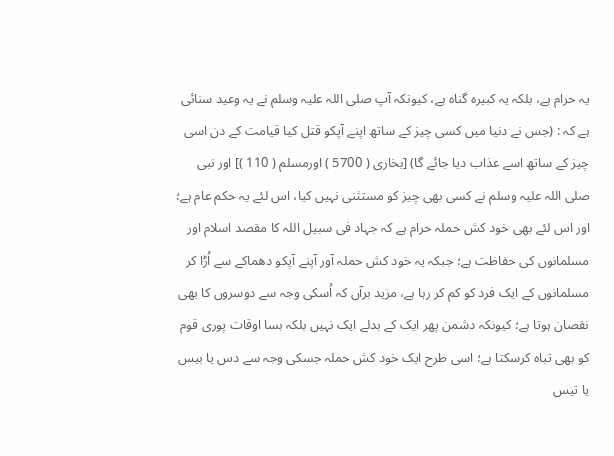یہ حرام ہے، بلکہ یہ کبیرہ گناہ ہے، کیونکہ آپ صلی اللہ علیہ وسلم نے یہ وعید سنائی ہے کہ : (جس نے دنیا میں کسی چیز کے ساتھ اپنے آپکو قتل کیا قیامت کے دن اسی چیز کے ساتھ اسے عذاب دیا جائے گا) [بخاری ( 5700 ) اورمسلم ( 110 )] اور نبی صلی اللہ علیہ وسلم نے کسی بھی چیز کو مستثنی نہیں کیا، اس لئے یہ حکم عام ہے؛ اور اس لئے بھی خود کش حملہ حرام ہے کہ جہاد فی سبیل اللہ کا مقصد اسلام اور مسلمانوں کی حفاظت ہے؛ جبکہ یہ خود کش حملہ آور آپنے آپکو دھماکے سے اُڑا کر مسلمانوں کے ایک فرد کو کم کر رہا ہے، مزید برآں کہ اُسکی وجہ سے دوسروں کا بھی نقصان ہوتا ہے؛ کیونکہ دشمن پھر ایک کے بدلے ایک نہیں بلکہ بسا اوقات پوری قوم کو بھی تباہ کرسکتا ہے؛ اسی طرح ایک خود کش حملہ جسکی وجہ سے دس یا بیس یا تیس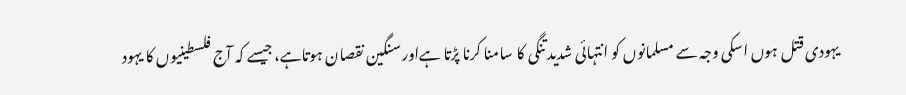یہودی قتل ہوں اسکی وجہ سے مسلمانوں کو انتہائی شدید تنگی کا سامنا کرنا پڑتا ہےاور سنگین نقصان ہوتاہے، جیسے کہ آج فلسطینیوں کا یہود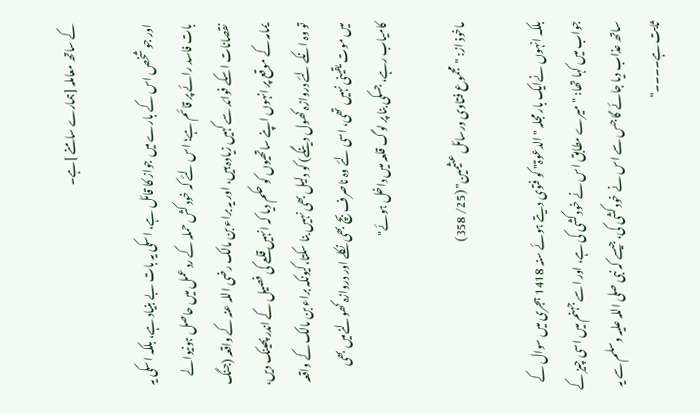کے ساتھ معاملہ [ہمارے سامنے ]ہے۔

اور جو شخص اس کے بارے میں جواز کا قائل ہے، اسکی یہ بات بے بنیاد ہے، بلکہ اسکی یہ بات فاسد رائے پر قائم ہے؛ اس لئے کہ خود کش حملہ کے رد عمل میں حاصل ہونیوالے نقصانات اسکے فوائد سے کہیں زیادہ ہیں، اور یہ براء بن مالک رضی اللہ عنہ کے واقعہ (جنگ یمامہ کے موقع پر انہوں اپنے ساتھیوں کو حکم دیا کہ انہیں قلعے کی فصیل کے اندر پھینک دیں، تو وہ انکے لئے دروازہ کھول دینگے) کو دلیل بھی نہیں بنا سکتا،کیونکہ براء بن مالک کے واقعہ میں موت یقینی نہیں تھی، اسی لئے وہ ناصرف بچ بھی نکلے اور دروازہ کھولنےمیں بھی کامیاب رہے، جسکی بنا پر لوگ قلعہ میں داخل ہوئے"

ماخوذ از: "مجموع فتاوى ورسائل عثيمين" (25/ 358)

بلکہ انہوں نےایک بار مجلہ "الدعوۃ" کو فتوی دیتے ہوئے سنہ 1418 ہجری میں سوال کے جواب میں کہا تھا: "میرے مطابق اس نے خود کشی کی ہے، اور اسے جہنم میں اسی چیز کے ساتھ عذاب دیا جائے گا جس سے اس نے خود کشی کی، جیسے کہ نبی صلی اللہ علیہ وسلم سے یہ ثابت ہے۔۔۔۔"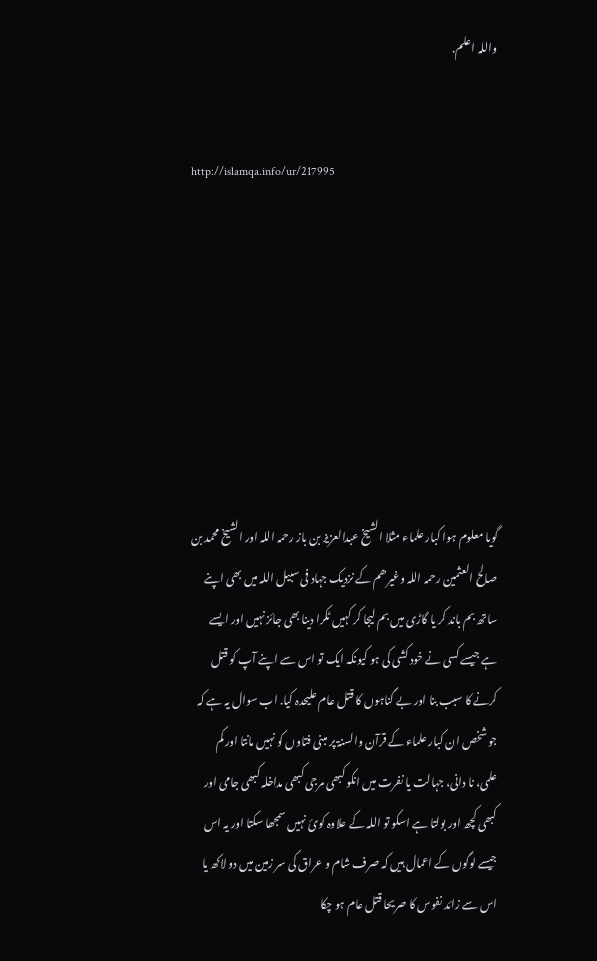واللہ اعلم.


http://islamqa.info/ur/217995








گویا معلوم ہوا کبار علماء مثلا الشیخ عبدالعزیز بن باز رحمہ اللہ اور الشیخ محمد بن صالح العثمین رحمہ اللہ وغیرھم کے نزدیک جہاد فی سبیل اللہ میں بھی اپنے ساتھ بم باند کر یا گاڑی میں بم لیجا کر کہیں ٹکرا دینا بھی جائز نہیں اور ایسے ہے جیسے کسی نے خود کشی کی ہو کیونکہ ایک تو اس سے اپنے آپ کو قتل کرنے کا سبب بنا اور بے گناہوں کا قتل عام علیحدہ کیا. اب سوال یہ ہے کہ جو شخص ان کبار علماء کے قرآن والسنۃ پر مبنی فتاوں کو نہیں مانتا اور کم علمی، نا دانی، جہالت یا نفرت میں انکو کبھی مرجی کبھی مداخلہ کبھی جامی اور کبھی کچھ اور بولتا ہے اسکو تو اللہ کے علاوہ کوئ نہیں سمجھا سکتا اور یہ اس جیسے لوگوں کے اعمال ہیں کہ صرف شام و عراق کی سر زمین میں دو لاکھ یا اس سے زائد نفوس کا صریحا قتل عام ہو چکا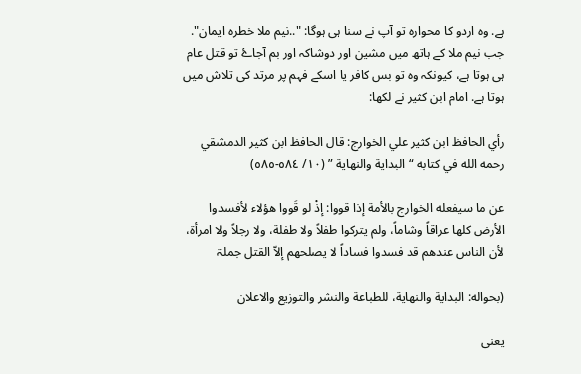ہے. وہ اردو کا محوارہ تو آپ نے سنا ہی ہوگا: "..نیم ملا خطرہ ایمان". جب نیم ملا کے ہاتھ میں مشین اور دوشاکہ اور بم آجاۓ تو قتل عام ہی ہوتا ہے، کیونکہ وہ تو بس کافر یا اسکے فہم پر مرتد کی تلاش میں ہوتا ہے. امام ابن کثیر نے لکھا:

رأي الحافظ ابن كثير علي الخوارج: قال الحافظ ابن كثير الدمشقي رحمه الله في كتابه “البداية والنهاية ” (١٠/ ٥٨٤-٥٨٥)

عن ما سيفعله الخوارج بالأمة إذا قووا: إذْ لو قَووا هؤلاء لأفسدوا الأرض كلها عراقاً وشاماً، ولم يتركوا طفلاً ولا طفلة، ولا رجلاً ولا امرأة، لأن الناس عندهم قد فسدوا فساداً لا يصلحهم إلاّ القتل جملۃ

(بحواله: البداية والنهاية، للطباعة والنشر والتوزيع والاعلان

یعنی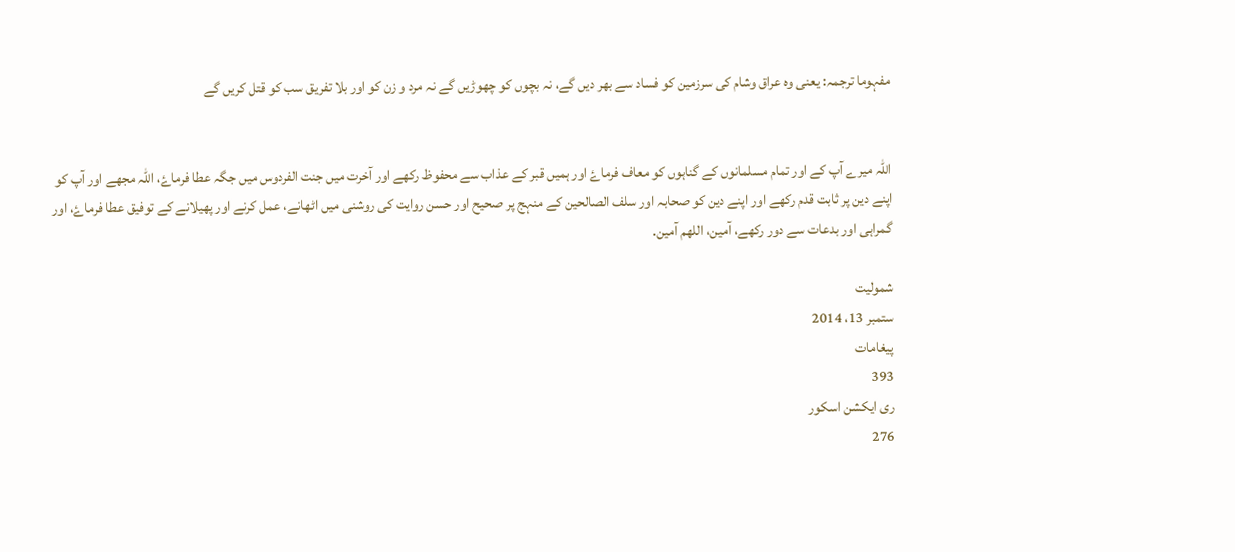مفہوما ترجمہ: یعنی وہ عراق وشام کی سرزمین کو فساد سے بھر دیں گے، نہ بچوں کو چھوڑیں گے نہ مرد و زن کو اور بلا تفریق سب کو قتل کریں گے


اللہ میرے آپ کے اور تمام مسلمانوں کے گناہوں کو معاف فرماۓ اور ہمیں قبر کے عذاب سے محفوظ رکھے اور آخرت میں جنت الفردوس میں جگہ عطا فرماۓ، اللہ مجھے اور آپ کو اپنے دین پر ثابت قدم رکھے اور اپنے دین کو صحابہ اور سلف الصالحین کے منہج پر صحیح اور حسن روایت کی روشنی میں اٹھانے، عمل کرنے اور پھیلانے کے توفیق عطا فرماۓ، اور گمراہی اور بدعات سے دور رکھے، آمین، اللھم آمین.

شمولیت
ستمبر 13، 2014
پیغامات
393
ری ایکشن اسکور
276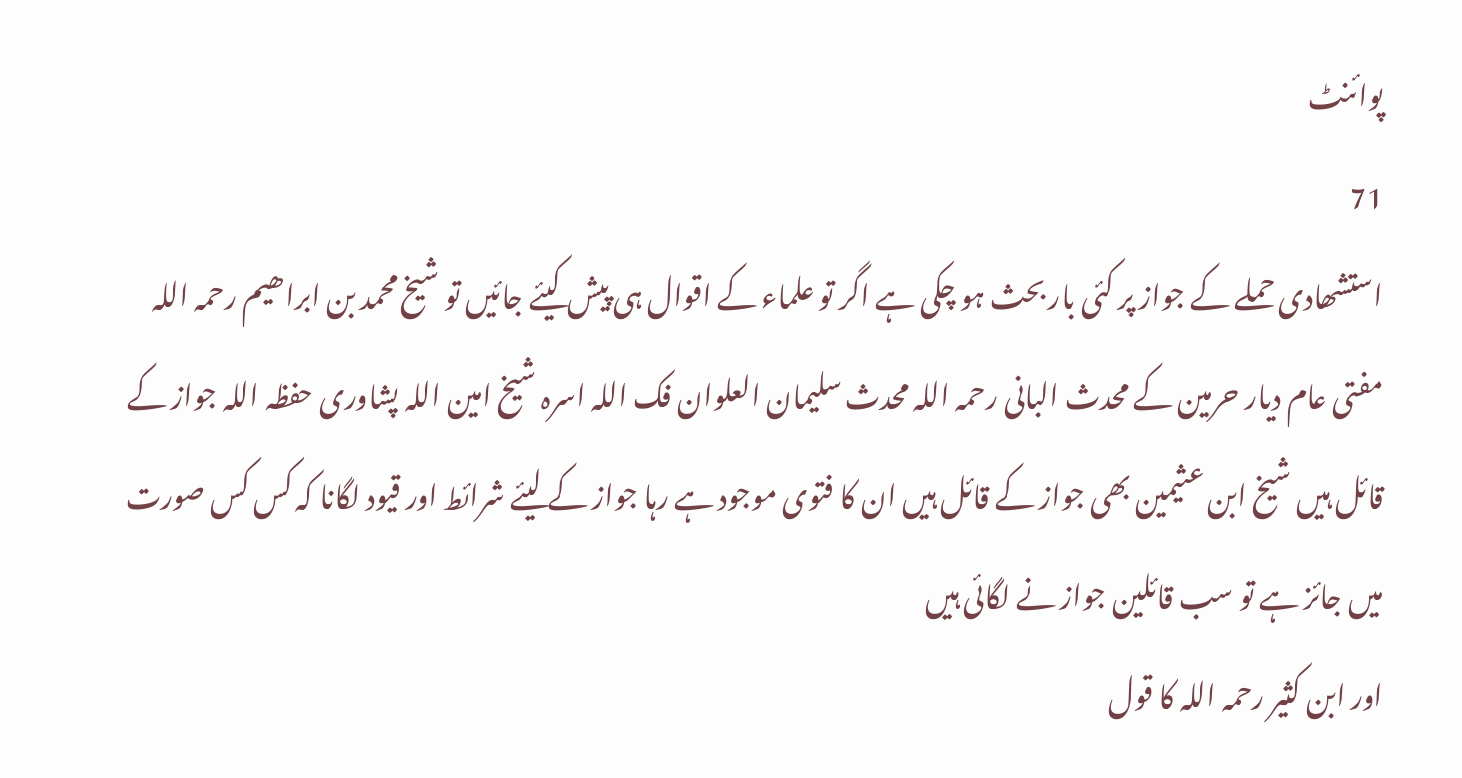پوائنٹ
71
استشھادی حملے کے جواز پر کئی بار بحث ہو چکی ہے اگر تو علماء کے اقوال ہی پیش کیئے جائیں تو شیخ محمد بن ابراھیم رحمہ اللہ مفتی عام دیار حرمین کے محدث البانی رحمہ اللہ محدث سلیمان العلوان فک اللہ اسرہ شیخ امین اللہ پشاوری حفظہ اللہ جواز کے قائل ہیں شیخ ابن عثیمین بھی جواز کے قائل ہیں ان کا فتوی موجود ہے رہا جواز کے لیئے شرائط اور قیود لگانا کہ کس کس صورت میں جائز ہے تو سب قائلین جواز نے لگائی ہیں
اور ابن کثیر رحمہ اللہ کا قول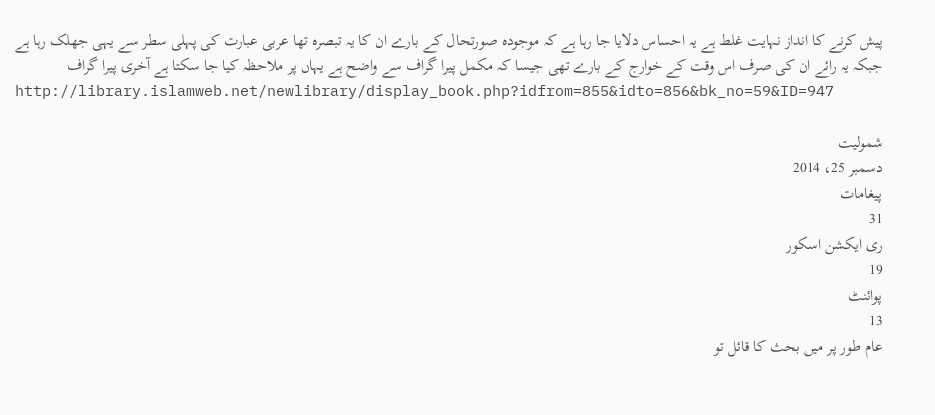پیش کرنے کا انداز نہایت غلط ہے یہ احساس دلایا جا رہا ہے کہ موجودہ صورتحال کے بارے ان کا یہ تبصرہ تھا عربی عبارت کی پہلی سطر سے یہی جھلک رہا ہے
جبکہ یہ رائے ان کی صرف اس وقت کے خوارج کے بارے تھی جیسا کہ مکمل پیرا گراف سے واضح ہے یہاں پر ملاحظہ کیا جا سکتا ہے آخری پیرا گراف
http://library.islamweb.net/newlibrary/display_book.php?idfrom=855&idto=856&bk_no=59&ID=947

شمولیت
دسمبر 25، 2014
پیغامات
31
ری ایکشن اسکور
19
پوائنٹ
13
عام طور پر میں بحث کا قائل تو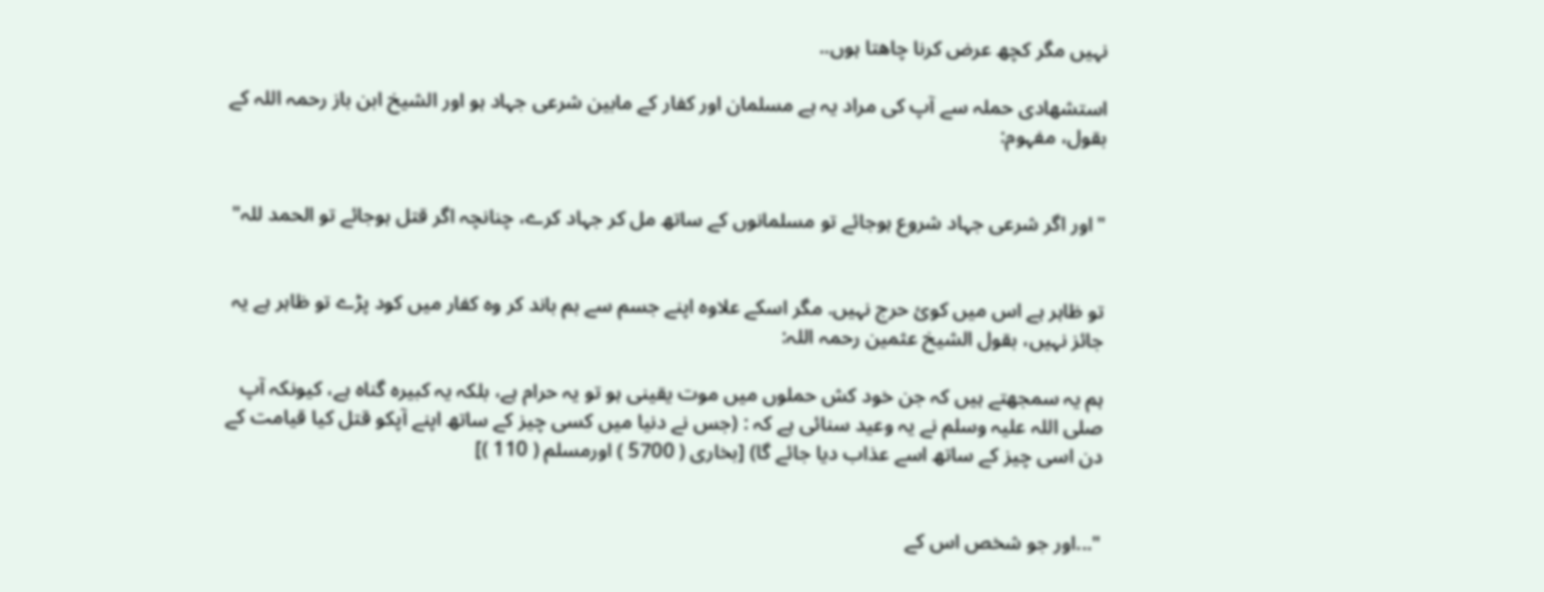نہیں مگر کچھ عرض کرنا چاھتا ہوں..

استشھادی حملہ سے آپ کی مراد یہ ہے مسلمان اور کفار کے مابین شرعی جہاد ہو اور الشیخ ابن باز رحمہ اللہ کے بقول، مفہوم:


"اور اگر شرعی جہاد شروع ہوجائے تو مسلمانوں کے ساتھ مل کر جہاد کرے، چنانچہ اگر قتل ہوجائے تو الحمد للہ"


تو ظاہر ہے اس میں کوئ حرج نہیں. مگر اسکے علاوہ اپنے جسم سے بم باند کر وہ کفار میں کود پڑے تو ظاہر ہے یہ جائز نہیں، بقول الشیخ عثمین رحمہ اللہ:

ہم یہ سمجھتے ہیں کہ جن خود کش حملوں میں موت یقینی ہو تو یہ حرام ہے، بلکہ یہ کبیرہ گناہ ہے، کیونکہ آپ صلی اللہ علیہ وسلم نے یہ وعید سنائی ہے کہ : (جس نے دنیا میں کسی چیز کے ساتھ اپنے آپکو قتل کیا قیامت کے دن اسی چیز کے ساتھ اسے عذاب دیا جائے گا) [بخاری ( 5700 ) اورمسلم ( 110 )]


"...اور جو شخص اس کے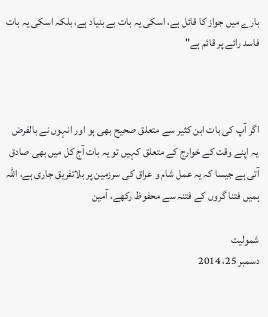بارے میں جواز کا قائل ہے، اسکی یہ بات بے بنیاد ہے، بلکہ اسکی یہ بات فاسد رائے پر قائم ہے"



اگر آپ کی بات ابن کثیر سے متعلق صحیح بھی ہو اور انہوں نے بالفرض یہ اپنے وقت کے خوارج کے متعلق کہیں تو یہ بات آج کل میں بھی صادق آتی ہے جیسا کہ یہ عمل شام و عراق کی سرزمین پر بلاتفریق جاری ہے، اللہ ہمیں فتنا گروں کے فتنہ سے محفوظ رکھے، آمین

شمولیت
دسمبر 25، 2014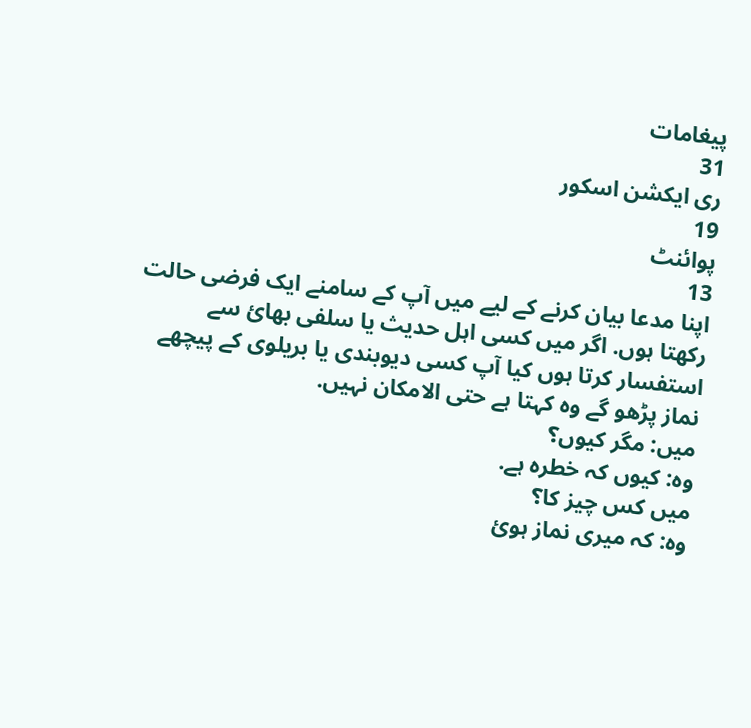پیغامات
31
ری ایکشن اسکور
19
پوائنٹ
13
اپنا مدعا بیان کرنے کے لیے میں آپ کے سامنے ایک فرضی حالت رکھتا ہوں. اگر میں کسی اہل حدیث یا سلفی بھائ سے استفسار کرتا ہوں کیا آپ کسی دیوبندی یا بریلوی کے پیچھے نماز پڑھو گے وہ کہتا ہے حتی الامکان نہیں.
میں: مگر کیوں؟
وہ: کیوں کہ خطرہ ہے.
میں کس چیز کا؟
وہ: کہ میری نماز ہوئ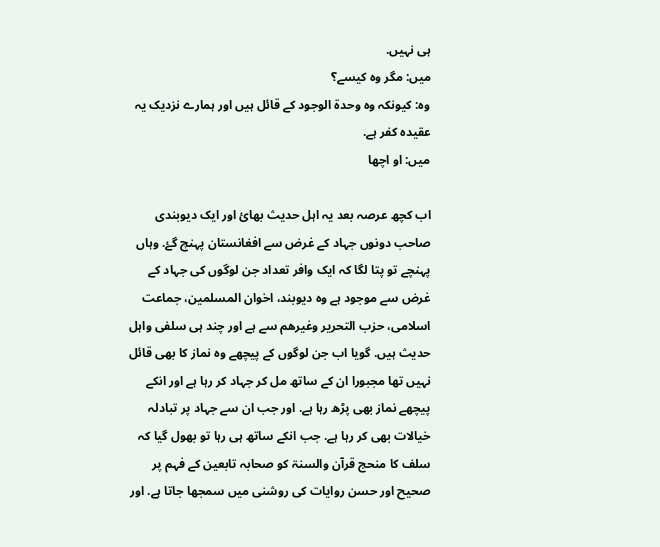ہی نہیں.
میں: مگر وہ کیسے؟
وہ: کیونکہ وہ وحدۃ الوجود کے قائل ہیں اور ہمارے نزدیک یہ عقیدہ کفر ہے.
میں: او اچھا

اب کچھ عرصہ بعد یہ اہل حدیث بھائ اور ایک دیوبندی صاحب دونوں جہاد کے غرض سے افغانستان پہنچ گۓ. وہاں پہنچے تو پتا لگا کہ ایک وافر تعداد جن لوگوں کی جہاد کے غرض سے موجود ہے وہ دیوبند، اخوان المسلمین، جماعت اسلامی، حزب التحریر وغیرھم سے ہے اور چند ہی سلفی واہل حدیث ہیں. گویا اب جن لوگوں کے پیچھے وہ نماز کا بھی قائل نہیں تھا مجبورا ان کے ساتھ مل کر جہاد کر رہا ہے اور انکے پیچھے نماز بھی پڑھ رہا ہے. اور جب ان سے جہاد پر تبادلہ خیالات بھی کر رہا ہے. جب انکے ساتھ ہی رہا تو بھول گیا کہ سلف کا منحج قرآن والسنۃ کو صحابہ تابعین کے فہم پر صحیح اور حسن روایات کی روشنی میں سمجھا جاتا ہے. اور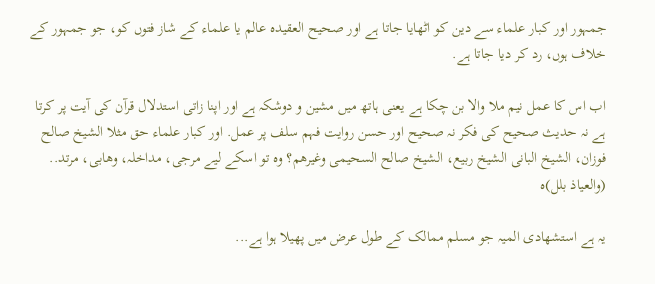جمہور اور کبار علماء سے دین کو اٹھایا جاتا ہے اور صحیح العقیدہ عالم یا علماء کے شاز فتوں کو، جو جمہور کے خلاف ہوں، رد کر دیا جاتا ہے.

اب اس کا عمل نیم ملا والا بن چکا ہے یعنی ہاتھ میں مشین و دوشکہ ہے اور اپنا زاتی استدلال قرآن کی آیت پر کرتا ہے نہ حدیث صحیح کی فکر نہ صحیح اور حسن روایت فہم سلف پر عمل. اور کبار علماء حق مثلا الشیخ صالح فوزان، الشیخ البانی الشیخ ربیع، الشیخ صالح السحیمی وغیرھم؟ وہ تو اسکے لیے مرجی، مداخلہ، وھابی، مرتد.. (والعیاذ بلل)ہ

یہ ہے استشھادی المیہ جو مسلم ممالک کے طول عرض میں پھیلا ہوا ہے...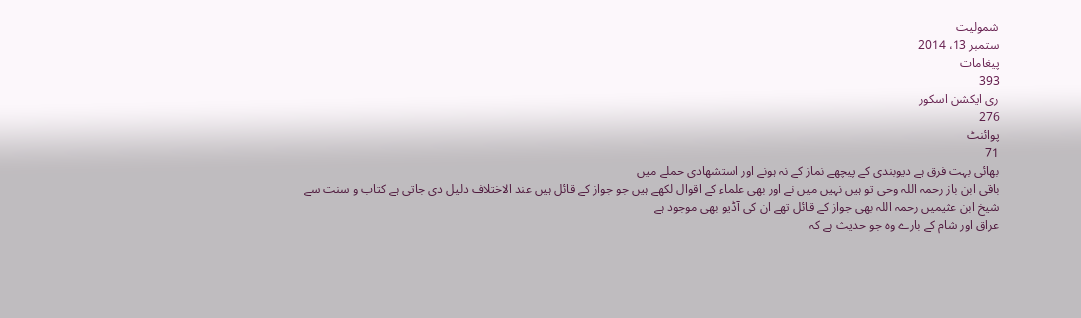شمولیت
ستمبر 13، 2014
پیغامات
393
ری ایکشن اسکور
276
پوائنٹ
71
بھائی بہت فرق ہے دیوبندی کے پیچھے نماز کے نہ ہونے اور استشھادی حملے میں
باقی ابن باز رحمہ اللہ وحی تو ہیں نہیں میں نے اور بھی علماء کے اقوال لکھے ہیں جو جواز کے قائل ہیں عند الاختلاف دلیل دی جاتی ہے کتاب و سنت سے شیخ ابن عثیمیں رحمہ اللہ بھی جواز کے قائل تھے ان کی آڈیو بھی موجود ہے
عراق اور شام کے بارے وہ جو حدیث ہے کہ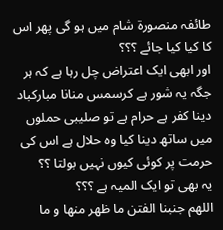طائفہ منصورۃ شام میں ہو گی پھر اس کا کیا کیا جائے ؟؟؟
اور ابھی ایک اعتراض چل رہا ہے کہ ہر جگہ یہ شور ہے کرسمس منانا مبارکباد دینا کفر ہے حرام ہے تو صلیبی حملوں میں ساتھ دینا کیا وہ حلال ہے اس کی حرمت پر کوئی کیوں نہیں بولتا ؟؟
یہ بھی تو ایک المیہ ہے ؟؟؟
اللھم جنبنا الفتن ما ظھر منھا و ما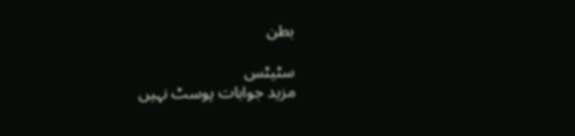بطن

سٹیٹس
مزید جوابات پوسٹ نہیں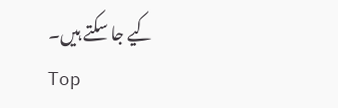کیے جا سکتے ہیں۔
Top